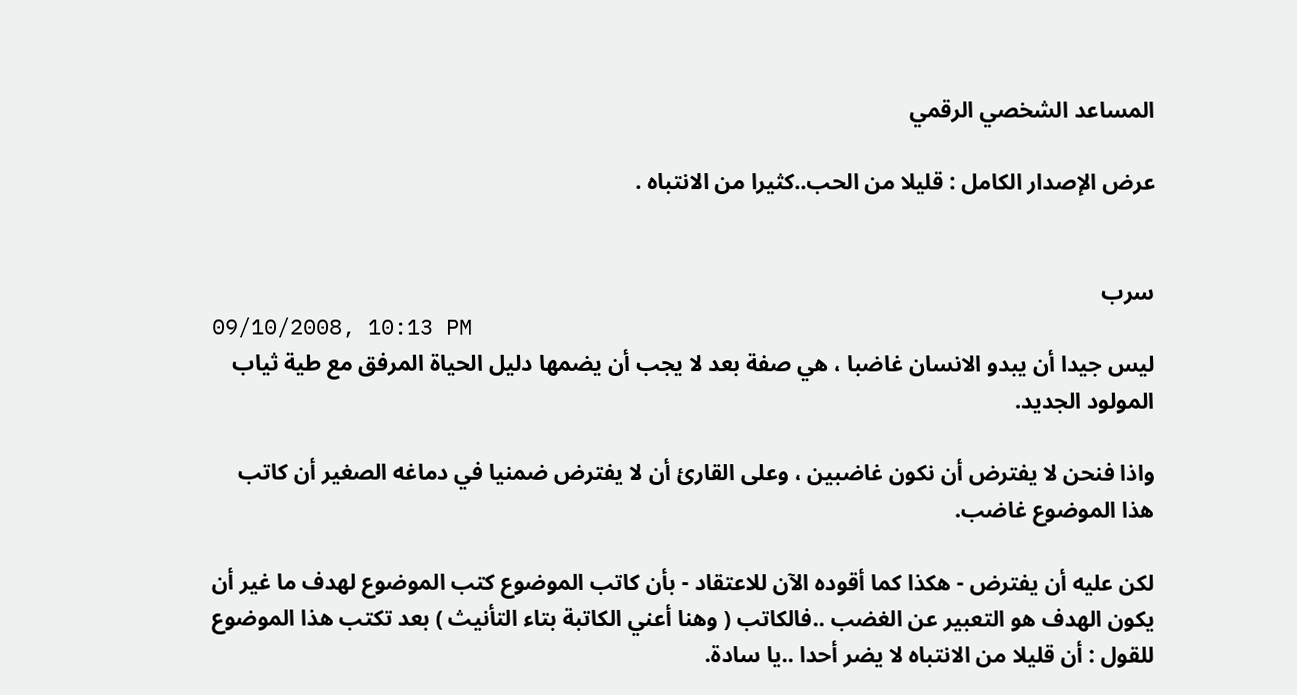المساعد الشخصي الرقمي

عرض الإصدار الكامل : قليلا من الحب..كثيرا من الانتباه .


سرب
09/10/2008, 10:13 PM
ليس جيدا أن يبدو الانسان غاضبا ، هي صفة بعد لا يجب أن يضمها دليل الحياة المرفق مع طية ثياب المولود الجديد.

واذا فنحن لا يفترض أن نكون غاضبين ، وعلى القارئ أن لا يفترض ضمنيا في دماغه الصغير أن كاتب هذا الموضوع غاضب.

لكن عليه أن يفترض - هكذا كما أقوده الآن للاعتقاد - بأن كاتب الموضوع كتب الموضوع لهدف ما غير أن يكون الهدف هو التعبير عن الغضب ..فالكاتب ( وهنا أعني الكاتبة بتاء التأنيث ) بعد تكتب هذا الموضوع للقول : أن قليلا من الانتباه لا يضر أحدا ..يا سادة.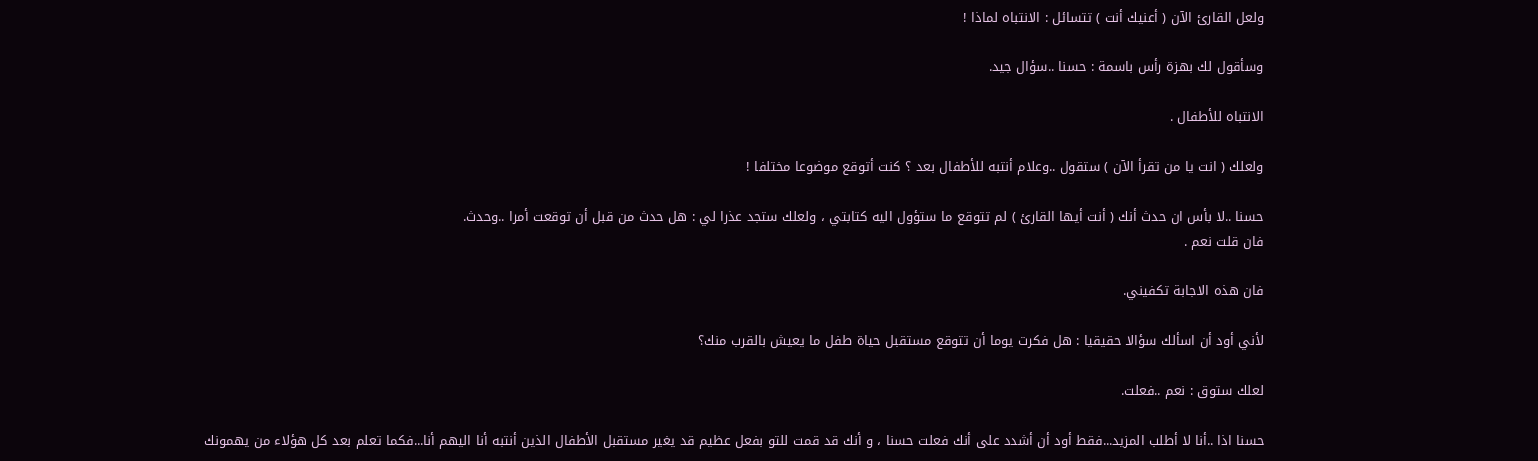ولعل القارئ الآن ( أعنيك أنت ) تتسائل : الانتباه لماذا !

وسأقول لك بهزة رأس باسمة : حسنا ..سؤال جيد.

الانتباه للأطفال .

ولعلك ( انت يا من تقرأ الآن ) ستقول ..وعلام أنتبه للأطفال بعد ؟ كنت أتوقع موضوعا مختلفا !

حسنا ..لا بأس ان حدث أنك ( أنت أيها القارئ ) لم تتوقع ما ستؤول اليه كتابتي ، ولعلك ستجد عذرا لي : هل حدث من قبل أن توقعت أمرا ..وحدث.
فان قلت نعم .

فان هذه الاجابة تكفيني.

لأني أود أن اسألك سؤالا حقيقيا : هل فكرت يوما أن تتوقع مستقبل حياة طفل ما يعيش بالقرب منك؟

لعلك ستوق : نعم ..فعلت.

حسنا اذا ..أنا لا أطلب المزيد...فقط أود أن أشدد على أنك فعلت حسنا ، و أنك قد قمت للتو بفعل عظيم قد يغير مستقبل الأطفال الذين أنتبه أنا اليهم أنا...فكما تعلم بعد كل هؤلاء من يهمونك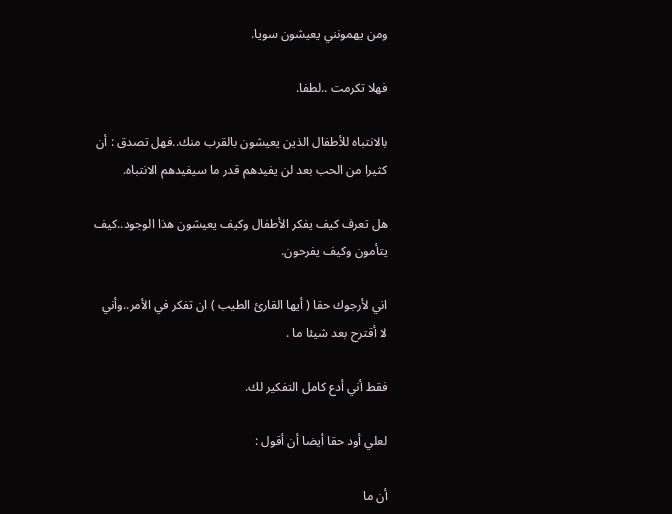ومن يهمونني يعيشون سويا.

فهلا تكرمت ..لطفا.

بالانتباه للأطفال الذين يعيشون بالقرب منك..فهل تصدق : أن كثيرا من الحب بعد لن يفيدهم قدر ما سيفيدهم الانتباه.

هل تعرف كيف يفكر الأطفال وكيف يعيشون هذا الوجود..كيف يتأمون وكيف يفرحون.

اني لأرجوك حقا ( أيها القارئ الطيب ) ان تفكر في الأمر..وأني لا أقترح بعد شيئا ما .

فقط أني أدع كامل التفكير لك.

لعلي أود حقا أيضا أن أقول :

أن ما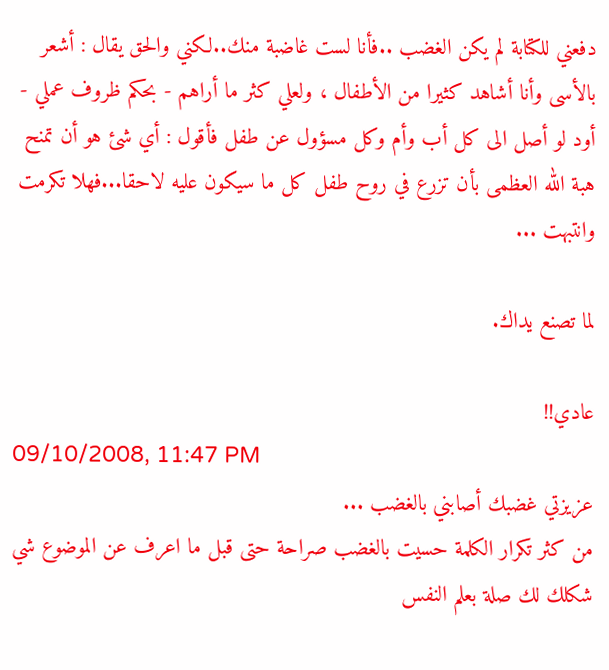دفعني للكتابة لم يكن الغضب ..فأنا لست غاضبة منك..لكني والحق يقال : أشعر بالأسى وأنا أشاهد كثيرا من الأطفال ، ولعلي كثر ما أراهم - بحكم ظروف عملي - أود لو أصل الى كل أب وأم وكل مسؤول عن طفل فأقول : أي شئ هو أن تمنح هبة الله العظمى بأن تزرع في روح طفل كل ما سيكون عليه لاحقا...فهلا تكرمت وانتبهت ...

لما تصنع يداك.

عادي!!
09/10/2008, 11:47 PM
عزيزتي غضبك أصابني بالغضب ...
من كثر تكرار الكلمة حسيت بالغضب صراحة حتى قبل ما اعرف عن الموضوع شي شكلك لك صلة بعلم النفس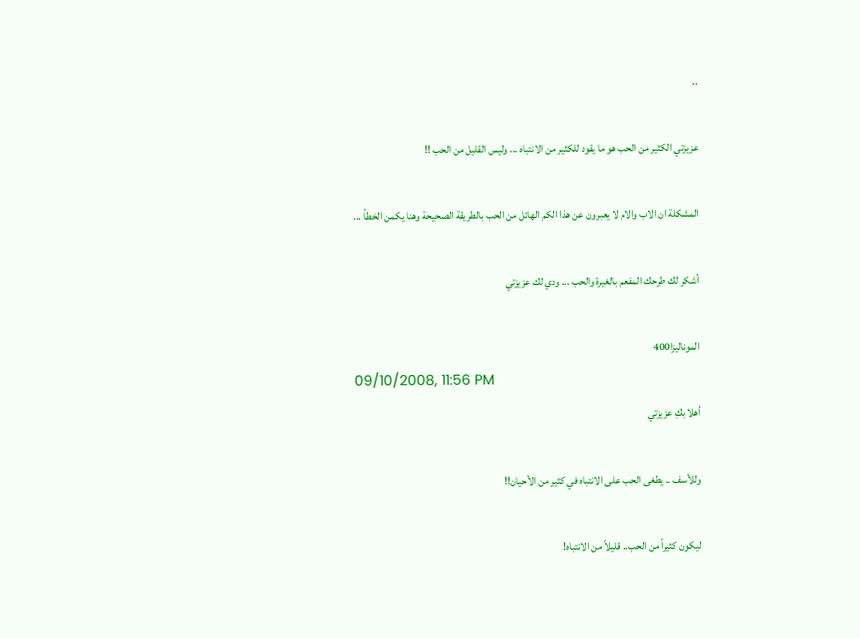..

عزيزتي الكثير من الحب هو ما يقود للكثير من الانتباه ... وليس القليل من الحب !!

المشكلة ان الاب والام لا يعبرون عن هذا الكم الهائل من الحب بالطريقة الصحيحة وهنا يكمن الخطأ ...

أشكر لك طرحك المفعم بالغيرة والحب ... ودي لك عزيزتي

الموناليزا400
09/10/2008, 11:56 PM
أهلا بكِ عزيزتي

وللأسف .. يطغى الحب على الانتباه في كثير من الأحيان!!

ليكون كثيراً من الحب.. قليلاً من الانتباه!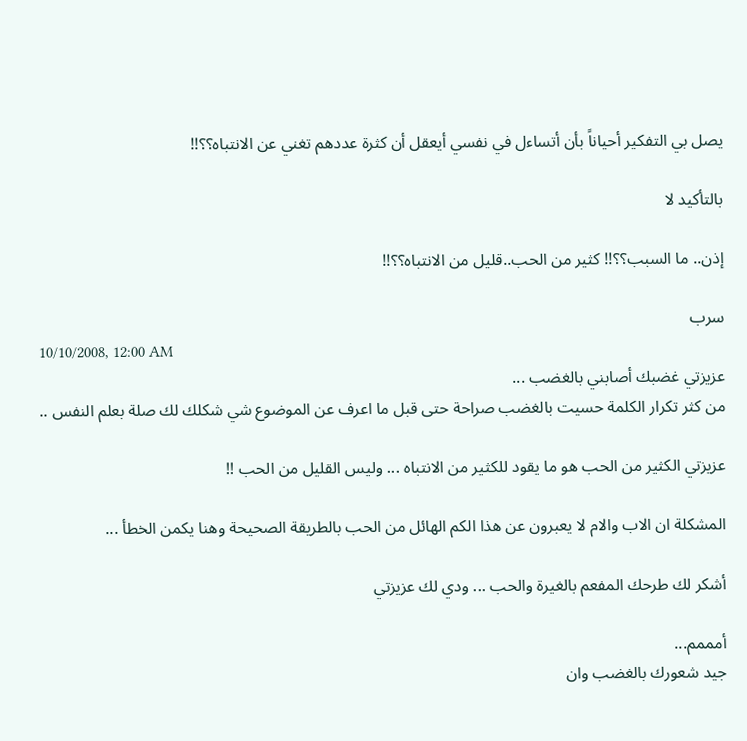يصل بي التفكير أحياناً بأن أتساءل في نفسي أيعقل أن كثرة عددهم تغني عن الانتباه؟؟!!

بالتأكيد لا

إذن.. ما السبب؟؟!! كثير من الحب..قليل من الانتباه؟؟!!

سرب
10/10/2008, 12:00 AM
عزيزتي غضبك أصابني بالغضب ...
من كثر تكرار الكلمة حسيت بالغضب صراحة حتى قبل ما اعرف عن الموضوع شي شكلك لك صلة بعلم النفس ..

عزيزتي الكثير من الحب هو ما يقود للكثير من الانتباه ... وليس القليل من الحب !!

المشكلة ان الاب والام لا يعبرون عن هذا الكم الهائل من الحب بالطريقة الصحيحة وهنا يكمن الخطأ ...

أشكر لك طرحك المفعم بالغيرة والحب ... ودي لك عزيزتي

أمممم...
جيد شعورك بالغضب وان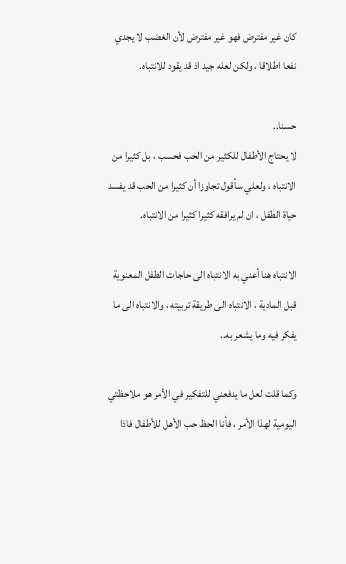كان غير مفترض فهو غير مفترض لأن الغضب لا يجدي نفعا اطلاقا ، ولكن لعله جيد اذ قد يقود للانتباه.

حسنا..
لا يحتاج الأطفال للكثير من الحب فحسب ، بل كثيرا من الانتباه ، ولعلي سأقول تجاوزا أن كثيرا من الحب قد يفسد حياة الطفل ، ان لم يرافقه كثيرا كثيرا من الانتباه.

الانتباه هنا أعني به الانتباه الى حاجات الطفل المعنوية قبل المادية ، الانتباه الى طريقة تربيته ، والانتباه الى ما يفكر فيه وما يشعر به..

وكما قلت لعل ما يدفعني للتفكير في الأمر هو ملاحظتي اليومية لهذا الأمر ، فأنا الحظ حب الأهل للأطفال فاذا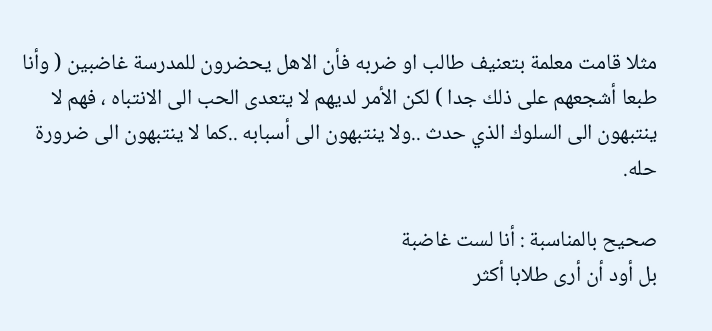مثلا قامت معلمة بتعنيف طالب او ضربه فأن الاهل يحضرون للمدرسة غاضبين ( وأنا طبعا أشجعهم على ذلك جدا ) لكن الأمر لديهم لا يتعدى الحب الى الانتباه ، فهم لا ينتبهون الى السلوك الذي حدث ..ولا ينتبهون الى أسبابه ..كما لا ينتبهون الى ضرورة حله.

صحيح بالمناسبة : أنا لست غاضبة
بل أود أن أرى طلابا أكثر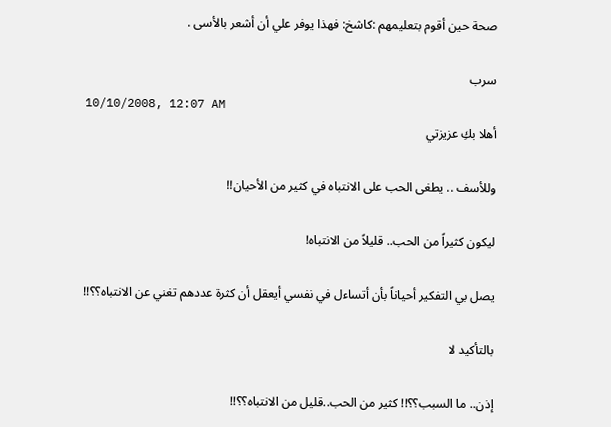صحة حين أقوم بتعليمهم :كاشخ: فهذا يوفر علي أن أشعر بالأسى .

سرب
10/10/2008, 12:07 AM
أهلا بكِ عزيزتي

وللأسف .. يطغى الحب على الانتباه في كثير من الأحيان!!

ليكون كثيراً من الحب.. قليلاً من الانتباه!

يصل بي التفكير أحياناً بأن أتساءل في نفسي أيعقل أن كثرة عددهم تغني عن الانتباه؟؟!!

بالتأكيد لا

إذن.. ما السبب؟؟!! كثير من الحب..قليل من الانتباه؟؟!!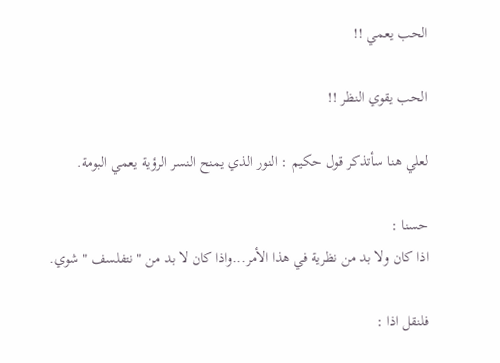الحب يعمي !!

الحب يقوي النظر !!

لعلي هنا سأتذكر قول حكيم : النور الذي يمنح النسر الرؤية يعمي البومة.

حسنا :
اذا كان ولا بد من نظرية في هذا الأمر...واذا كان لا بد من " نتفلسف " شوي.

فلنقل اذا :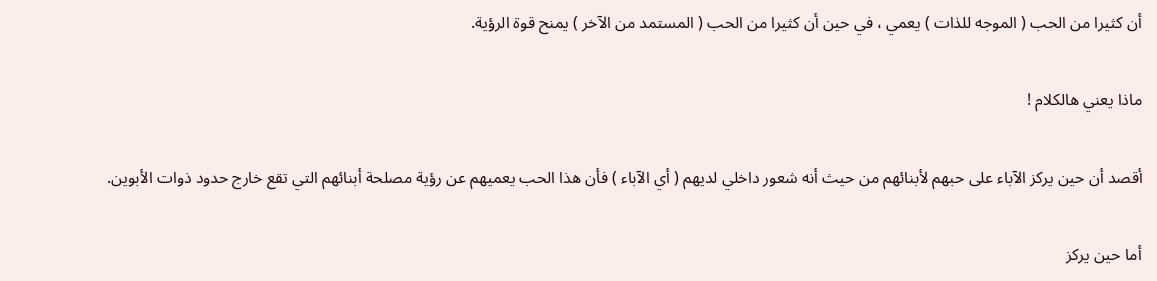أن كثيرا من الحب ( الموجه للذات ) يعمي ، في حين أن كثيرا من الحب ( المستمد من الآخر ) يمنح قوة الرؤية.

ماذا يعني هالكلام !

أقصد أن حين يركز الآباء على حبهم لأبنائهم من حيث أنه شعور داخلي لديهم ( أي الآباء ) فأن هذا الحب يعميهم عن رؤية مصلحة أبنائهم التي تقع خارج حدود ذوات الأبوين.

أما حين يركز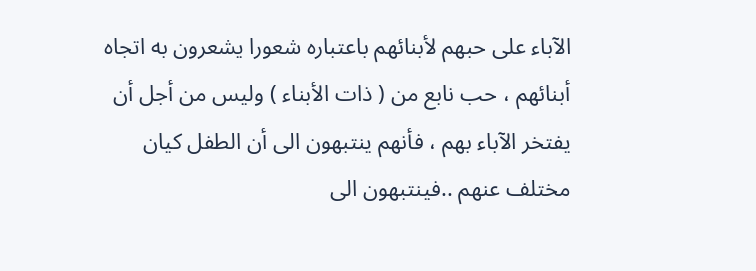الآباء على حبهم لأبنائهم باعتباره شعورا يشعرون به اتجاه أبنائهم ، حب نابع من ( ذات الأبناء ) وليس من أجل أن يفتخر الآباء بهم ، فأنهم ينتبهون الى أن الطفل كيان مختلف عنهم ..فينتبهون الى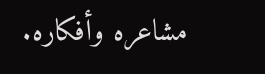مشاعره وأفكاره.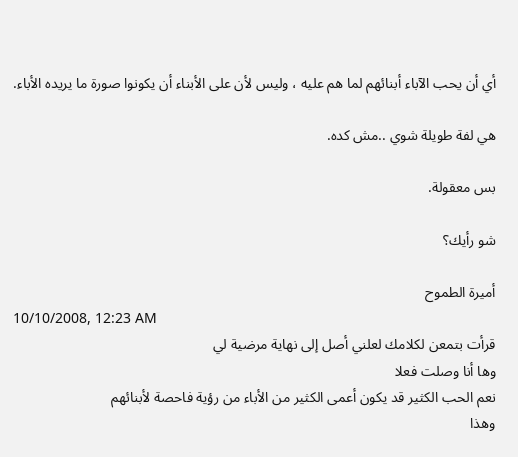أي أن يحب الآباء أبنائهم لما هم عليه ، وليس لأن على الأبناء أن يكونوا صورة ما يريده الأباء.

هي لفة طويلة شوي ..مش كده.

بس معقولة.

شو رأيك؟

أميرة الطموح
10/10/2008, 12:23 AM
قرأت بتمعن لكلامك لعلني أصل إلى نهاية مرضية لي
وها أنا وصلت فعلا
نعم الحب الكثير قد يكون أعمى الكثير من الأباء من رؤية فاحصة لأبنائهم
وهذا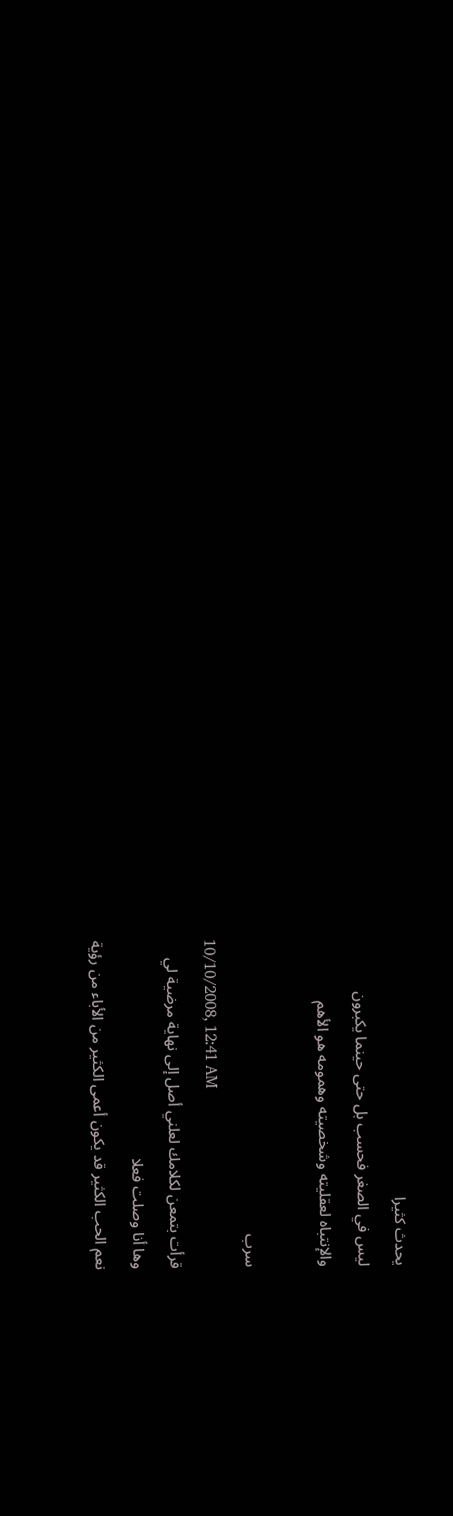يحدث كثيرا
ليس في الصغر فحسب بل حتى حينما يكبرون
والإنتباه لعقليته وشخصيته وهمومه هو الأهم

سرب
10/10/2008, 12:41 AM
قرأت بتمعن لكلامك لعلني أصل إلى نهاية مرضية لي
وها أنا وصلت فعلا
نعم الحب الكثير قد يكون أعمى الكثير من الأباء من رؤية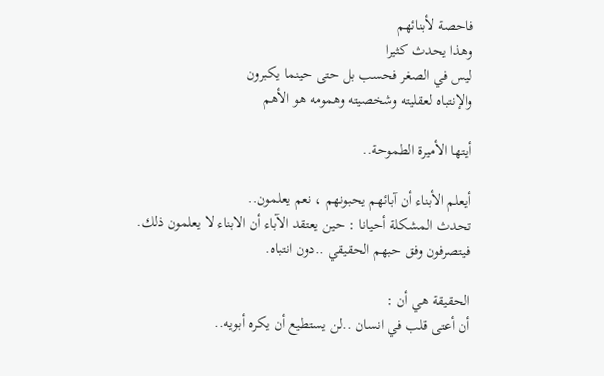فاحصة لأبنائهم
وهذا يحدث كثيرا
ليس في الصغر فحسب بل حتى حينما يكبرون
والإنتباه لعقليته وشخصيته وهمومه هو الأهم

أيتها الأميرة الطموحة..

أيعلم الأبناء أن آبائهم يحبونهم ، نعم يعلمون..
تحدث المشكلة أحيانا : حين يعتقد الآباء أن الابناء لا يعلمون ذلك.
فيتصرفون وفق حبهم الحقيقي ..دون انتباه.

الحقيقة هي أن :
أن أعتى قلب في انسان ..لن يستطيع أن يكره أبويه..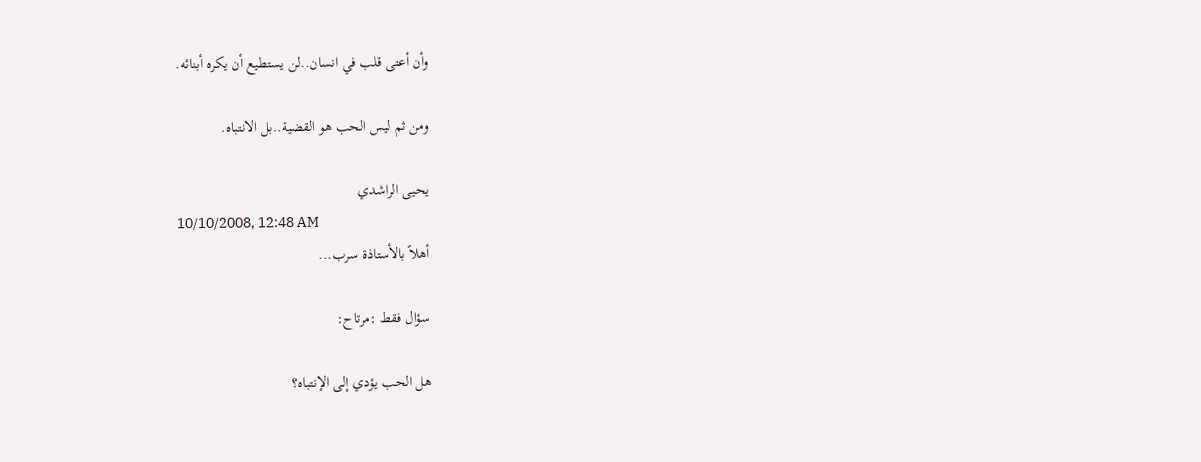وأن أعتى قلب في انسان..لن يستطيع أن يكره أبنائه.

ومن ثم ليس الحب هو القضية..بل الانتباه.

يحيى الراشدي
10/10/2008, 12:48 AM
أهلاً بالأستاذة سرب...

سؤال فقط :مرتاح:

هل الحب يؤدي إلى الإنتباه؟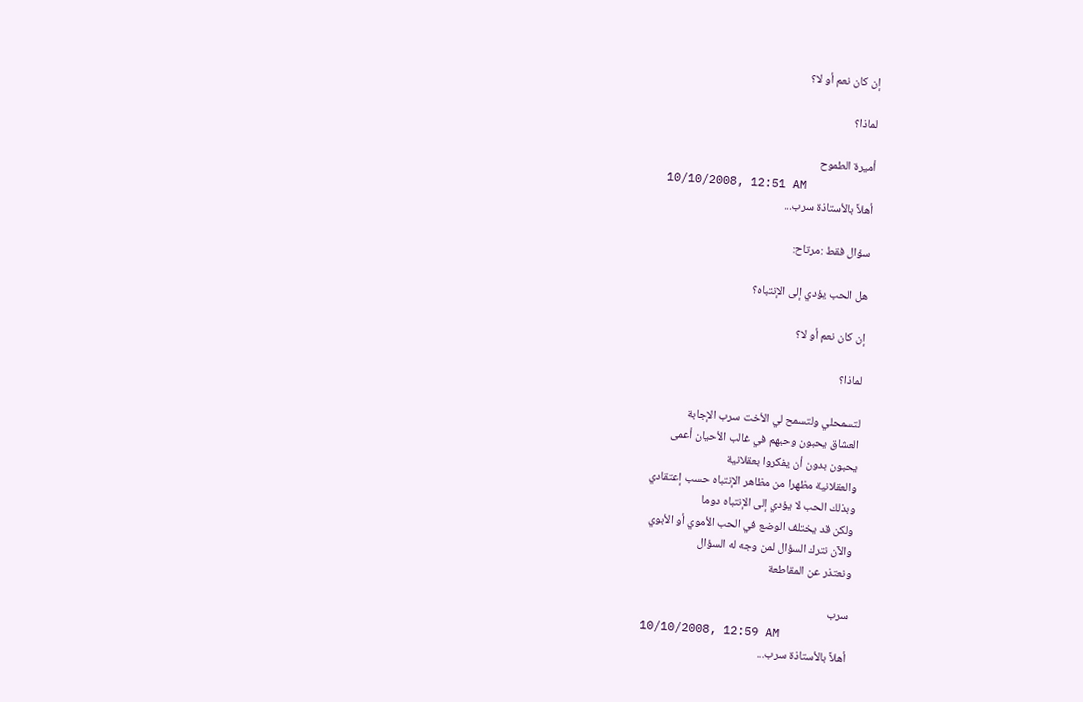إن كان نعم أو لا؟

لماذا؟

أميرة الطموح
10/10/2008, 12:51 AM
أهلاً بالأستاذة سرب...

سؤال فقط :مرتاح:

هل الحب يؤدي إلى الإنتباه؟

إن كان نعم أو لا؟

لماذا؟

لتسمحلي ولتسمح لي الأخت سرب الإجابة
العشاق يحبون وحبهم في غالب الأحيان أعمى
يحبون بدون أن يفكروا بعقلانية
والعقلانية مظهرا من مظاهر الإنتباه حسب إعتقادي
وبذلك الحب لا يؤدي إلى الإنتباه دوما
ولكن قد يختلف الوضع في الحب الأموي أو الأبوي
والآن نترك السؤال لمن وجه له السؤال
ونعتذر عن المقاطعة

سرب
10/10/2008, 12:59 AM
أهلاً بالأستاذة سرب...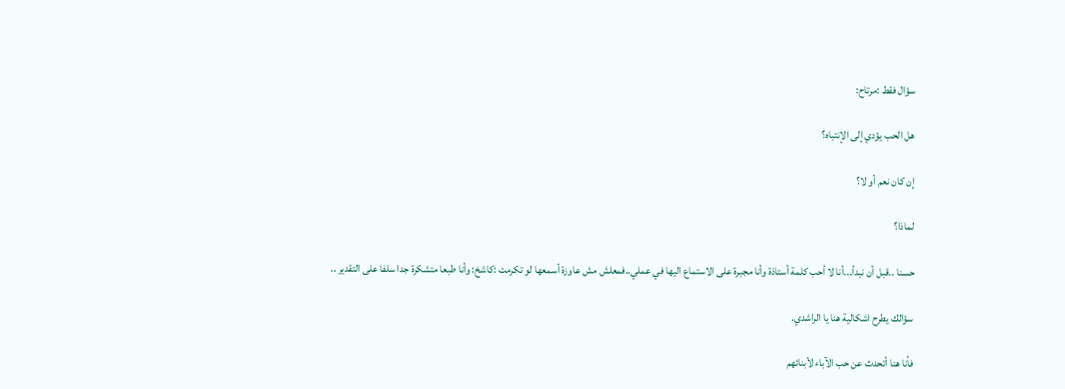سؤال فقط :مرتاح:

هل الحب يؤدي إلى الإنتباه؟

إن كان نعم أو لا؟

لماذا؟

حسنا ..قبل أن نبدأ...أنا لا أحب كلمة أستاذة وأنا مجبرة على الاستماع اليها في عملي..فمعلش مش عاوزة أسمعها لو تكرمت :كاشخ: وأنا طبعا متشكرة جدا سلفا على التقدير ..

سؤالك يطرح اشكالية هنا يا الراشدي.

فأنا هنا أتحدث عن حب الآباء لأبنائهم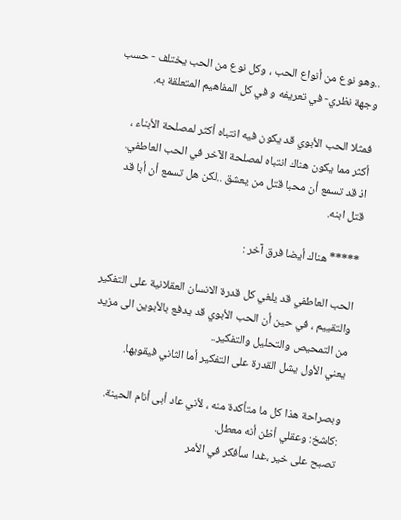..وهو نوع من أنواع الحب ، وكل نوع من الحب يختلف - حسب وجهة نظري- في تعريفه و في كل المفاهيم المتعلقة به.

فمثلا الحب الأبوي قد يكون فيه انتباه أكثر لمصلحة الأبناء ، أكثر مما يكون هناك انتباه لمصلحة الآخر في الحب العاطفي.
اذ قد تسمع أن محبا قتل من يعشق ..لكن هل تسمع أن أبا قد قتل ابنه.

***** هناك أيضا فرق آخر :

الحب العاطفي قد يلغي كل قدرة الانسان العقلانية على التفكير والتقييم ، في حين أن الحب الأبوي قد يدفع بالأبوين الى مزيد من التمحيص والتحليل والتفكير..
يعني الأول يشل القدرة على التفكير أما الثاني فيقويها.

وبصراحة هذا كل ما متأكدة منه ، لأني عاد أبى أنام الحينة. :كاشخ: وعقلي أظن أنه معطل.
تصبح على خير ،غدا سأفكر في الأمر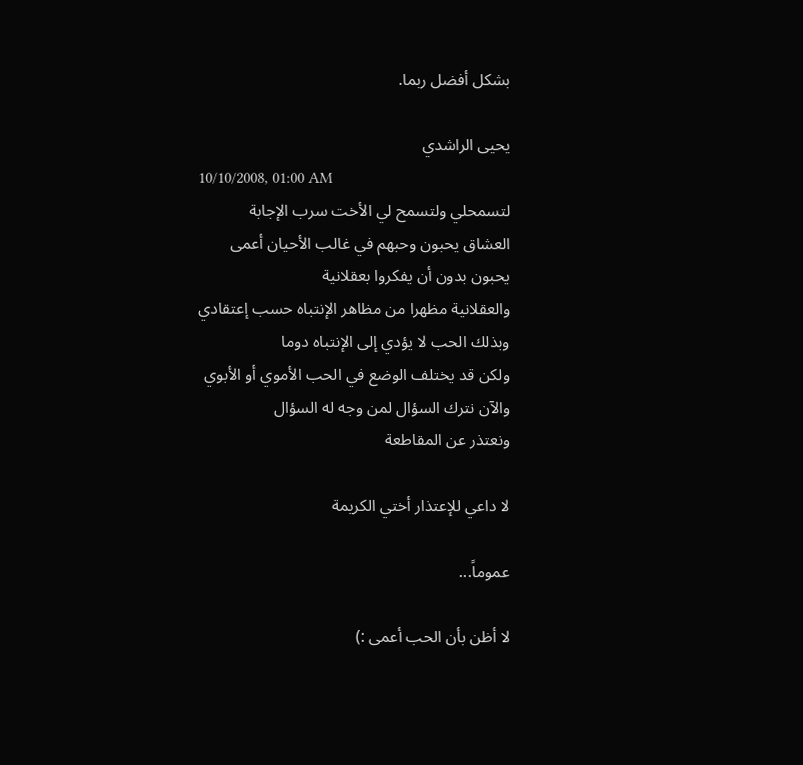بشكل أفضل ربما.

يحيى الراشدي
10/10/2008, 01:00 AM
لتسمحلي ولتسمح لي الأخت سرب الإجابة
العشاق يحبون وحبهم في غالب الأحيان أعمى
يحبون بدون أن يفكروا بعقلانية
والعقلانية مظهرا من مظاهر الإنتباه حسب إعتقادي
وبذلك الحب لا يؤدي إلى الإنتباه دوما
ولكن قد يختلف الوضع في الحب الأموي أو الأبوي
والآن نترك السؤال لمن وجه له السؤال
ونعتذر عن المقاطعة

لا داعي للإعتذار أختي الكريمة

عموماً...

لا أظن بأن الحب أعمى :)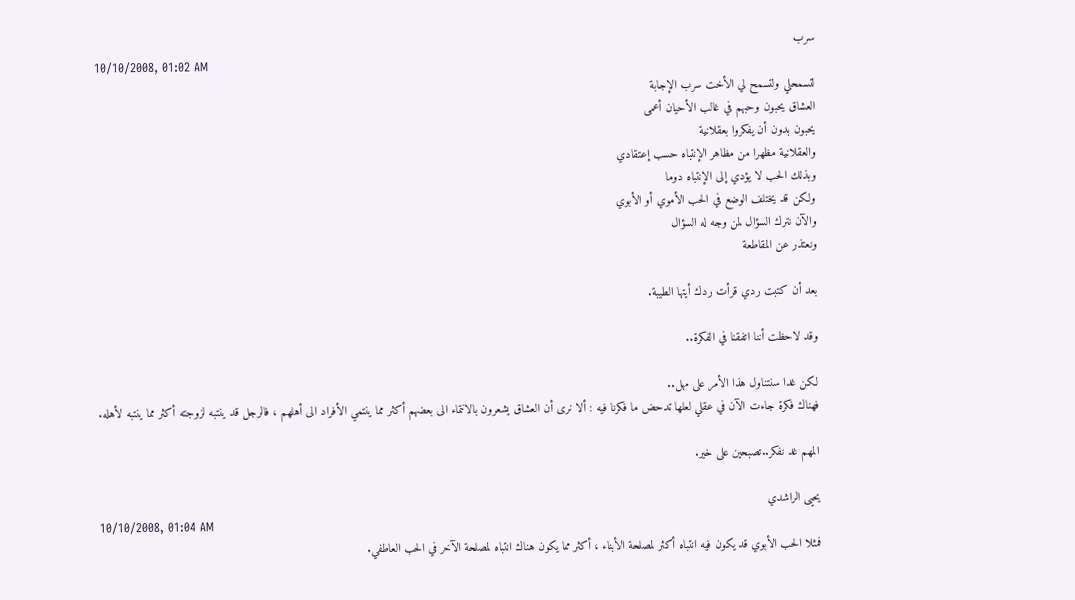سرب
10/10/2008, 01:02 AM
لتسمحلي ولتسمح لي الأخت سرب الإجابة
العشاق يحبون وحبهم في غالب الأحيان أعمى
يحبون بدون أن يفكروا بعقلانية
والعقلانية مظهرا من مظاهر الإنتباه حسب إعتقادي
وبذلك الحب لا يؤدي إلى الإنتباه دوما
ولكن قد يختلف الوضع في الحب الأموي أو الأبوي
والآن نترك السؤال لمن وجه له السؤال
ونعتذر عن المقاطعة

بعد أن كتبت ردي قرأت ردك أيتها الطيبة.

وقد لاحظت أننا اتفقنا في الفكرة..

لكن غدا سنتناول هذا الأمر على مهل..
فهناك فكرة جاءت الآن في عقلي لعلها تدحض ما فكرنا فيه : ألا نرى أن العشاق يشعرون بالانتماء الى بعضهم أكثر مما ينتمي الأفراد الى أهلهم ، فالرجل قد ينتبه لزوجته أكثر مما ينتبه لأهله.

المهم غد نفكر..تصبحين على خير.

يحيى الراشدي
10/10/2008, 01:04 AM
فمثلا الحب الأبوي قد يكون فيه انتباه أكثر لمصلحة الأبناء ، أكثر مما يكون هناك انتباه لمصلحة الآخر في الحب العاطفي.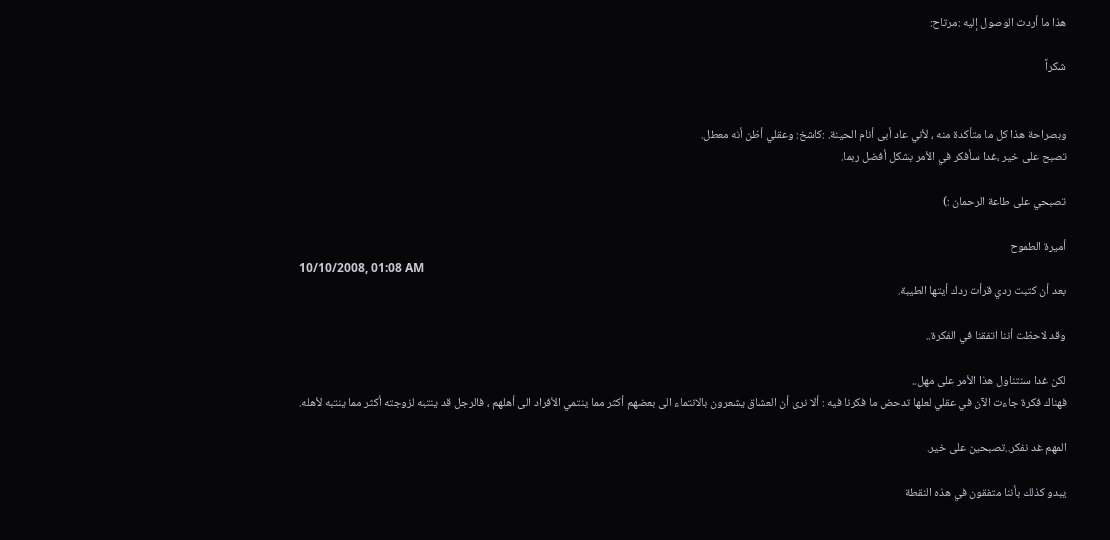هذا ما أردت الوصول إليه :مرتاح:

شكراً


وبصراحة هذا كل ما متأكدة منه ، لأني عاد أبى أنام الحينة. :كاشخ: وعقلي أظن أنه معطل.
تصبح على خير ،غدا سأفكر في الأمر بشكل أفضل ربما.

تصبحي على طاعة الرحمان :)

أميرة الطموح
10/10/2008, 01:08 AM
بعد أن كتبت ردي قرأت ردك أيتها الطيبة.

وقد لاحظت أننا اتفقنا في الفكرة..

لكن غدا سنتناول هذا الأمر على مهل..
فهناك فكرة جاءت الآن في عقلي لعلها تدحض ما فكرنا فيه : ألا نرى أن العشاق يشعرون بالانتماء الى بعضهم أكثر مما ينتمي الأفراد الى أهلهم ، فالرجل قد ينتبه لزوجته أكثر مما ينتبه لأهله.

المهم غد نفكر..تصبحين على خير.

يبدو كذلك بأننا متفقون في هذه النقطة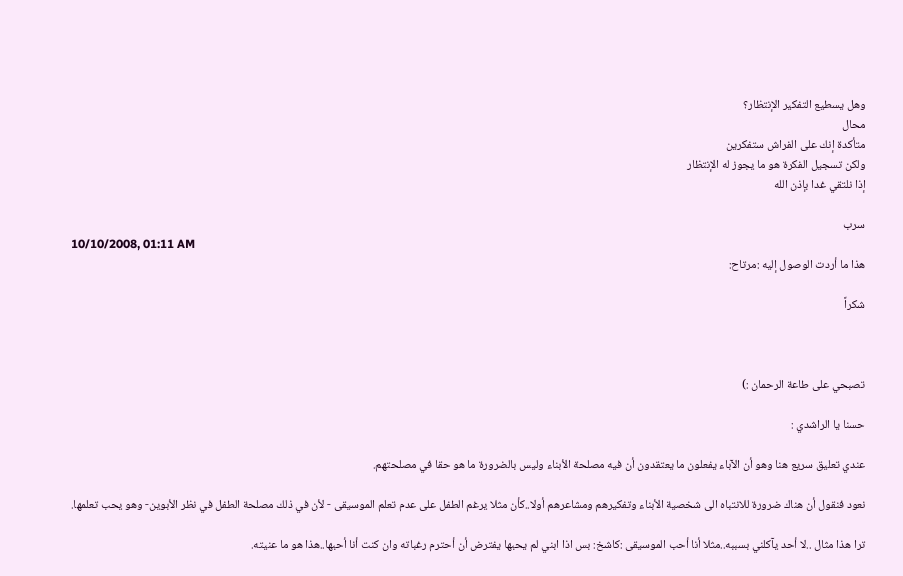وهل يسطيع التفكير الإنتظار؟
محال
متأكدة إنك على الفراش ستفكرين
ولكن تسجيل الفكرة هو ما يجوز له الإنتظار
إذا نلتقي غدا بإذن الله

سرب
10/10/2008, 01:11 AM
هذا ما أردت الوصول إليه :مرتاح:

شكراً



تصبحي على طاعة الرحمان :)

حسنا يا الراشدي :

عندي تعليق سريع هنا وهو أن الآباء يفعلون ما يعتقدون أن فيه مصلحة الأبناء وليس بالضرورة ما هو حقا في مصلحتهم.

نعود فنقول أن هناك ضرورة للانتباه الى شخصية الأبناء وتفكيرهم ومشاعرهم أولا..كأن مثلا يرغم الطفل على عدم تعلم الموسيقى - لأن في ذلك مصلحة الطفل في نظر الأبوين- وهو يحب تعلمها.

ترا هذا مثال ..لا أحد يآكلني بسببه..مثلا أنا أحب الموسيقى :كاشخ: بس اذا ابني لم يحبها يفترض أن أحترم رغباته وان كنت أنا أحبها..هذا هو ما عنيته.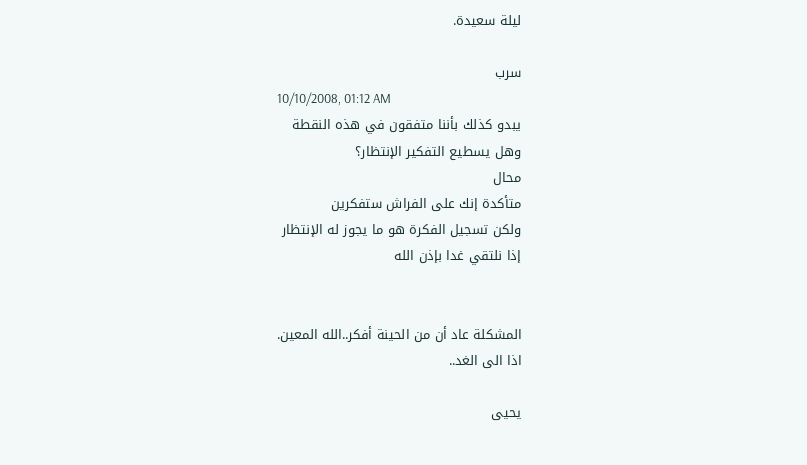ليلة سعيدة.

سرب
10/10/2008, 01:12 AM
يبدو كذلك بأننا متفقون في هذه النقطة
وهل يسطيع التفكير الإنتظار؟
محال
متأكدة إنك على الفراش ستفكرين
ولكن تسجيل الفكرة هو ما يجوز له الإنتظار
إذا نلتقي غدا بإذن الله


المشكلة عاد أن من الحينة أفكر..الله المعين.
اذا الى الغد..

يحيى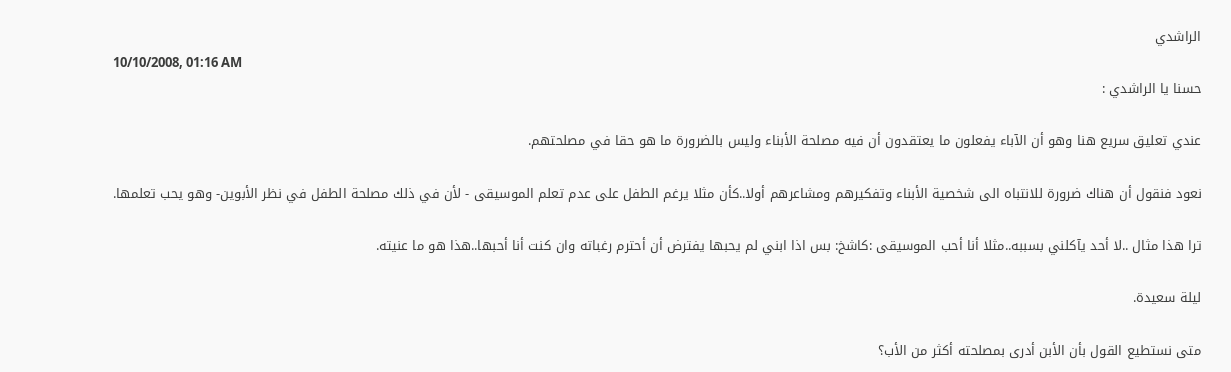الراشدي
10/10/2008, 01:16 AM
حسنا يا الراشدي :

عندي تعليق سريع هنا وهو أن الآباء يفعلون ما يعتقدون أن فيه مصلحة الأبناء وليس بالضرورة ما هو حقا في مصلحتهم.

نعود فنقول أن هناك ضرورة للانتباه الى شخصية الأبناء وتفكيرهم ومشاعرهم أولا..كأن مثلا يرغم الطفل على عدم تعلم الموسيقى - لأن في ذلك مصلحة الطفل في نظر الأبوين- وهو يحب تعلمها.

ترا هذا مثال ..لا أحد يآكلني بسببه..مثلا أنا أحب الموسيقى :كاشخ: بس اذا ابني لم يحبها يفترض أن أحترم رغباته وان كنت أنا أحبها..هذا هو ما عنيته.

ليلة سعيدة.

متى نستطيع القول بأن الأبن أدرى بمصلحته أكثر من الأب؟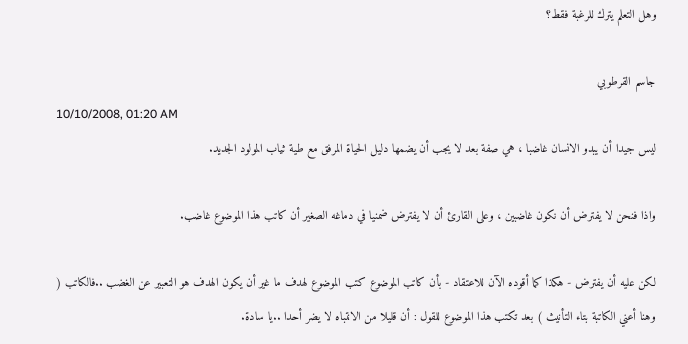وهل التعلم يترك للرغبة فقط؟

جاسم القرطوبي
10/10/2008, 01:20 AM
ليس جيدا أن يبدو الانسان غاضبا ، هي صفة بعد لا يجب أن يضمها دليل الحياة المرفق مع طية ثياب المولود الجديد.

واذا فنحن لا يفترض أن نكون غاضبين ، وعلى القارئ أن لا يفترض ضمنيا في دماغه الصغير أن كاتب هذا الموضوع غاضب.

لكن عليه أن يفترض - هكذا كما أقوده الآن للاعتقاد - بأن كاتب الموضوع كتب الموضوع لهدف ما غير أن يكون الهدف هو التعبير عن الغضب ..فالكاتب ( وهنا أعني الكاتبة بتاء التأنيث ) بعد تكتب هذا الموضوع للقول : أن قليلا من الانتباه لا يضر أحدا ..يا سادة.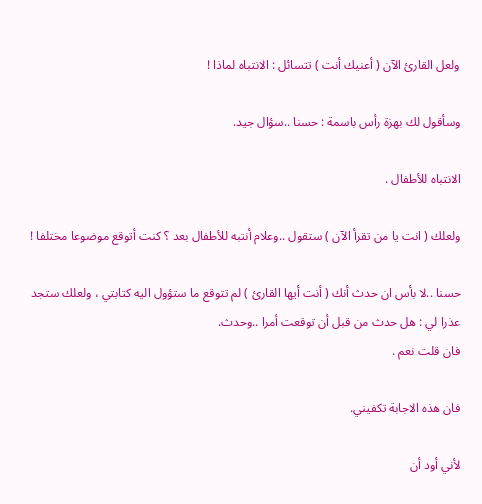ولعل القارئ الآن ( أعنيك أنت ) تتسائل : الانتباه لماذا !

وسأقول لك بهزة رأس باسمة : حسنا ..سؤال جيد.

الانتباه للأطفال .

ولعلك ( انت يا من تقرأ الآن ) ستقول ..وعلام أنتبه للأطفال بعد ؟ كنت أتوقع موضوعا مختلفا !

حسنا ..لا بأس ان حدث أنك ( أنت أيها القارئ ) لم تتوقع ما ستؤول اليه كتابتي ، ولعلك ستجد عذرا لي : هل حدث من قبل أن توقعت أمرا ..وحدث.
فان قلت نعم .

فان هذه الاجابة تكفيني.

لأني أود أن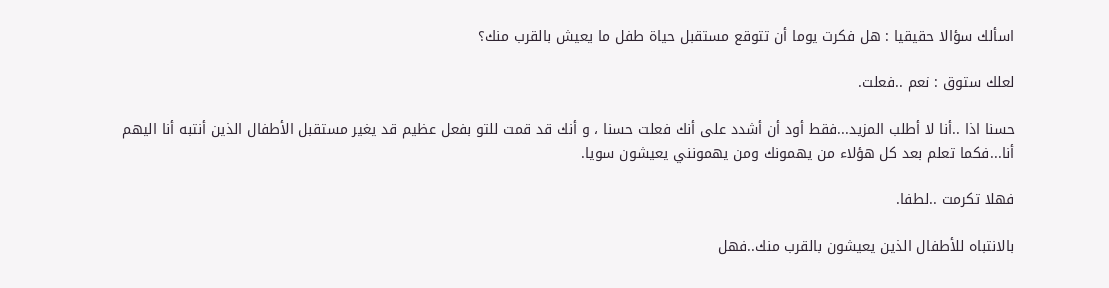اسألك سؤالا حقيقيا : هل فكرت يوما أن تتوقع مستقبل حياة طفل ما يعيش بالقرب منك؟

لعلك ستوق : نعم ..فعلت.

حسنا اذا ..أنا لا أطلب المزيد...فقط أود أن أشدد على أنك فعلت حسنا ، و أنك قد قمت للتو بفعل عظيم قد يغير مستقبل الأطفال الذين أنتبه أنا اليهم أنا...فكما تعلم بعد كل هؤلاء من يهمونك ومن يهمونني يعيشون سويا.

فهلا تكرمت ..لطفا.

بالانتباه للأطفال الذين يعيشون بالقرب منك..فهل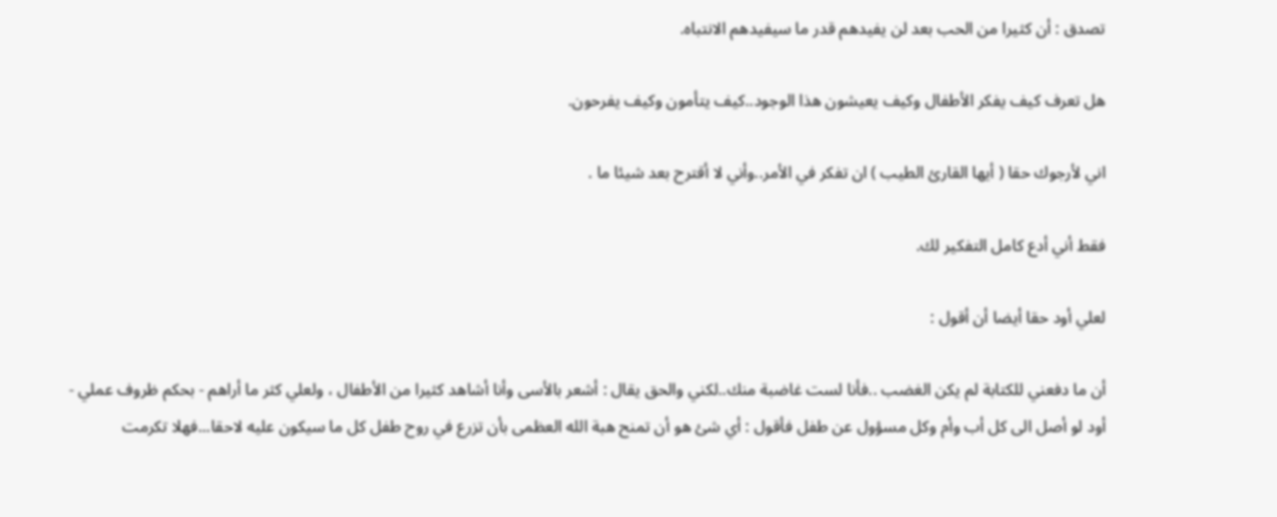تصدق : أن كثيرا من الحب بعد لن يفيدهم قدر ما سيفيدهم الانتباه.

هل تعرف كيف يفكر الأطفال وكيف يعيشون هذا الوجود..كيف يتأمون وكيف يفرحون.

اني لأرجوك حقا ( أيها القارئ الطيب ) ان تفكر في الأمر..وأني لا أقترح بعد شيئا ما .

فقط أني أدع كامل التفكير لك.

لعلي أود حقا أيضا أن أقول :

أن ما دفعني للكتابة لم يكن الغضب ..فأنا لست غاضبة منك..لكني والحق يقال : أشعر بالأسى وأنا أشاهد كثيرا من الأطفال ، ولعلي كثر ما أراهم - بحكم ظروف عملي - أود لو أصل الى كل أب وأم وكل مسؤول عن طفل فأقول : أي شئ هو أن تمنح هبة الله العظمى بأن تزرع في روح طفل كل ما سيكون عليه لاحقا...فهلا تكرمت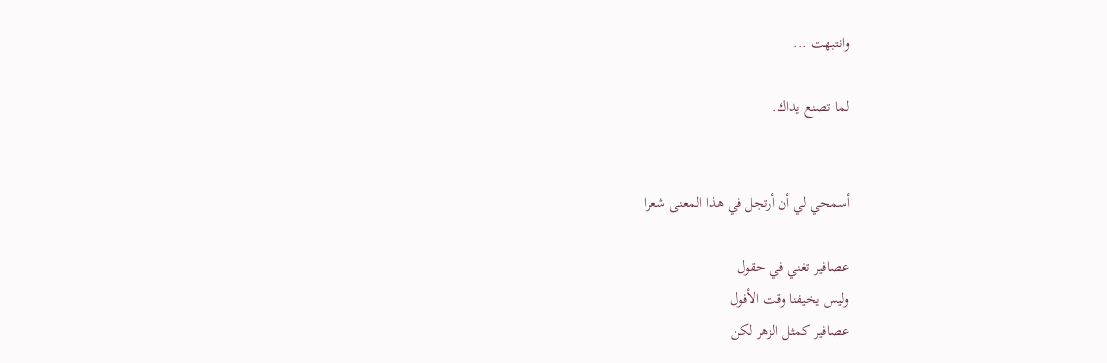وانتبهت ...

لما تصنع يداك.


أسمحي لي أن أرتجل في هذا المعنى شعرا

عصافير تغني في حقول
وليس يخيفنا وقت الأفول
عصافير كمثل الزهر لكن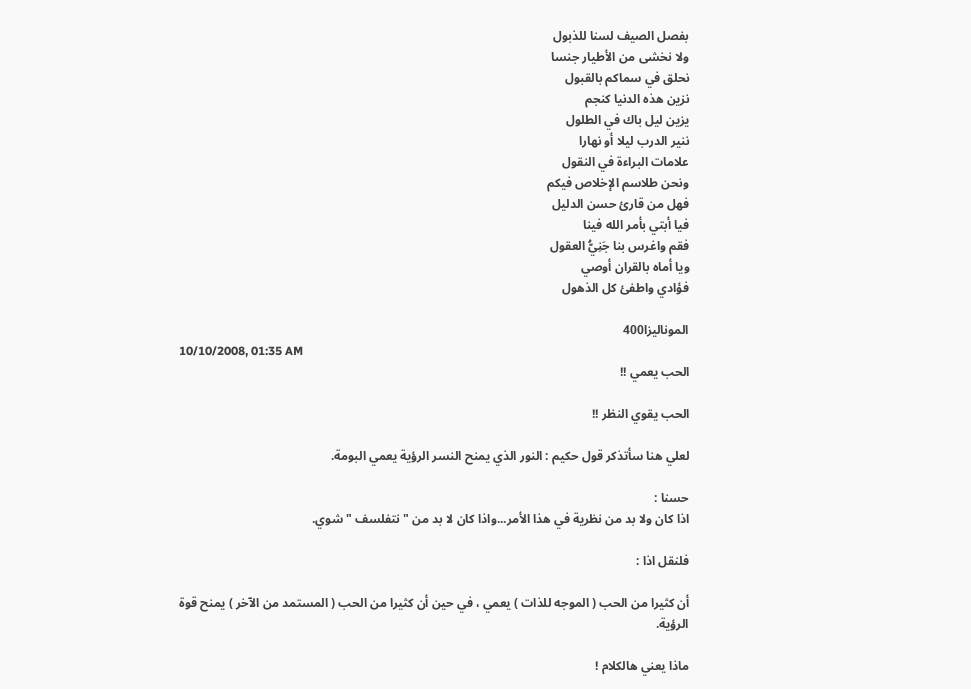بفصل الصيف لسنا للذبول
ولا نخشى من الأطيار جنسا
نحلق في سماكم بالقبول
نزين هذه الدنيا كنجم
يزين ليل باك في الطلول
ننير الدرب ليلا أو نهارا
علامات البراءة في النقول
ونحن طلاسم الإخلاص فيكم
فهل من قارئ حسن الدليل
فيا أبتي بأمر الله فينا
فقم واغرس بنا جَنِيُّ العقول
ويا أماه بالقران أوصي
فؤادي واطفئ كل الذهول

الموناليزا400
10/10/2008, 01:35 AM
الحب يعمي !!

الحب يقوي النظر !!

لعلي هنا سأتذكر قول حكيم : النور الذي يمنح النسر الرؤية يعمي البومة.

حسنا :
اذا كان ولا بد من نظرية في هذا الأمر...واذا كان لا بد من " نتفلسف " شوي.

فلنقل اذا :

أن كثيرا من الحب ( الموجه للذات ) يعمي ، في حين أن كثيرا من الحب ( المستمد من الآخر ) يمنح قوة الرؤية.

ماذا يعني هالكلام !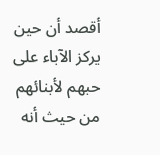أقصد أن حين يركز الآباء على حبهم لأبنائهم من حيث أنه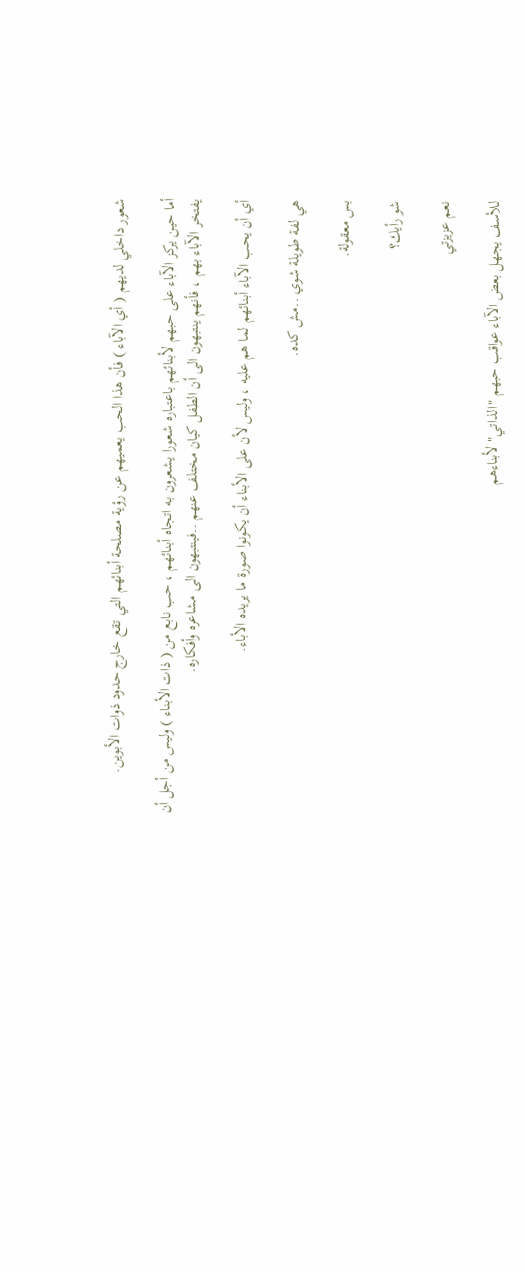شعور داخلي لديهم ( أي الآباء ) فأن هذا الحب يعميهم عن رؤية مصلحة أبنائهم التي تقع خارج حدود ذوات الأبوين.

أما حين يركز الآباء على حبهم لأبنائهم باعتباره شعورا يشعرون به اتجاه أبنائهم ، حب نابع من ( ذات الأبناء ) وليس من أجل أن يفتخر الآباء بهم ، فأنهم ينتبهون الى أن الطفل كيان مختلف عنهم ..فينتبهون الى مشاعره وأفكاره.

أي أن يحب الآباء أبنائهم لما هم عليه ، وليس لأن على الأبناء أن يكونوا صورة ما يريده الأباء.

هي لفة طويلة شوي ..مش كده.

بس معقولة.

شو رأيك؟

نعم عزيزتي

للأسف يجهل بعض الآباء عواقب حبهم "الذاتي" لأبناءهم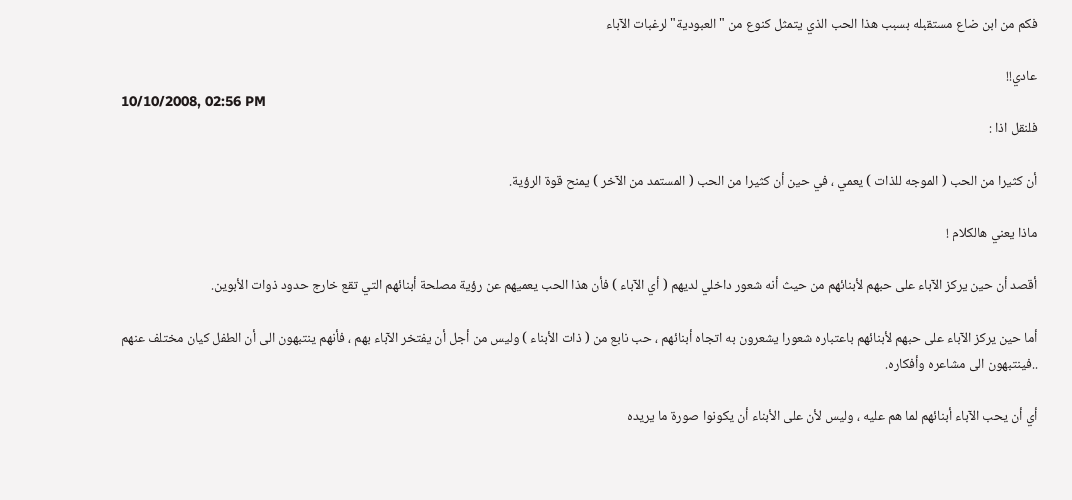فكم من ابن ضاع مستقبله بسبب هذا الحب الذي يتمثل كنوع من "العبودية" لرغبات الآباء

عادي!!
10/10/2008, 02:56 PM
فلنقل اذا :

أن كثيرا من الحب ( الموجه للذات ) يعمي ، في حين أن كثيرا من الحب ( المستمد من الآخر ) يمنح قوة الرؤية.

ماذا يعني هالكلام !

أقصد أن حين يركز الآباء على حبهم لأبنائهم من حيث أنه شعور داخلي لديهم ( أي الآباء ) فأن هذا الحب يعميهم عن رؤية مصلحة أبنائهم التي تقع خارج حدود ذوات الأبوين.

أما حين يركز الآباء على حبهم لأبنائهم باعتباره شعورا يشعرون به اتجاه أبنائهم ، حب نابع من ( ذات الأبناء ) وليس من أجل أن يفتخر الآباء بهم ، فأنهم ينتبهون الى أن الطفل كيان مختلف عنهم ..فينتبهون الى مشاعره وأفكاره.

أي أن يحب الآباء أبنائهم لما هم عليه ، وليس لأن على الأبناء أن يكونوا صورة ما يريده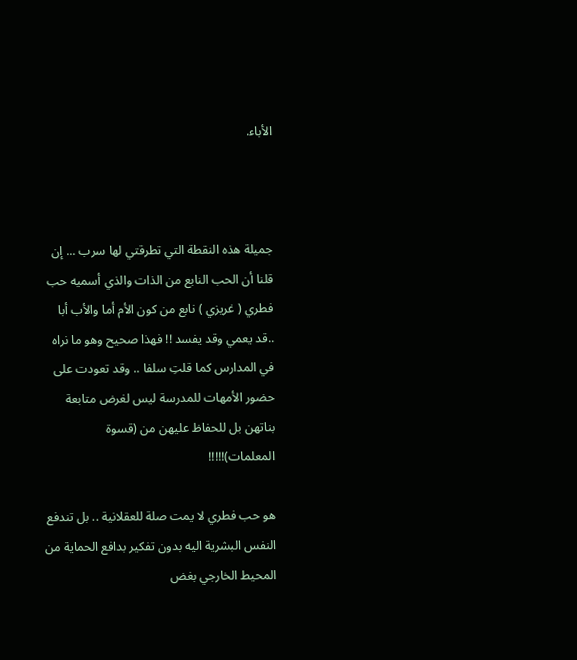الأباء.



جميلة هذه النقطة التي تطرقتي لها سرب ... إن قلنا أن الحب النابع من الذات والذي أسميه حب فطري ( غريزي ) نابع من كون الأم أما والأب أبا ..قد يعمي وقد يفسد !! فهذا صحيح وهو ما نراه في المدارس كما قلتِ سلفا .. وقد تعودت على حضور الأمهات للمدرسة ليس لغرض متابعة بناتهن بل للحفاظ عليهن من (قسوة المعلمات)!!!!!

هو حب فطري لا يمت صلة للعقلانية .. بل تندفع النفس البشرية اليه بدون تفكير بدافع الحماية من المحيط الخارجي بغض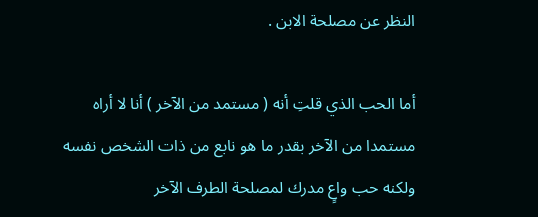النظر عن مصلحة الابن .

أما الحب الذي قلتِ أنه ( مستمد من الآخر ) أنا لا أراه مستمدا من الآخر بقدر ما هو نابع من ذات الشخص نفسه ولكنه حب واعٍ مدرك لمصلحة الطرف الآخر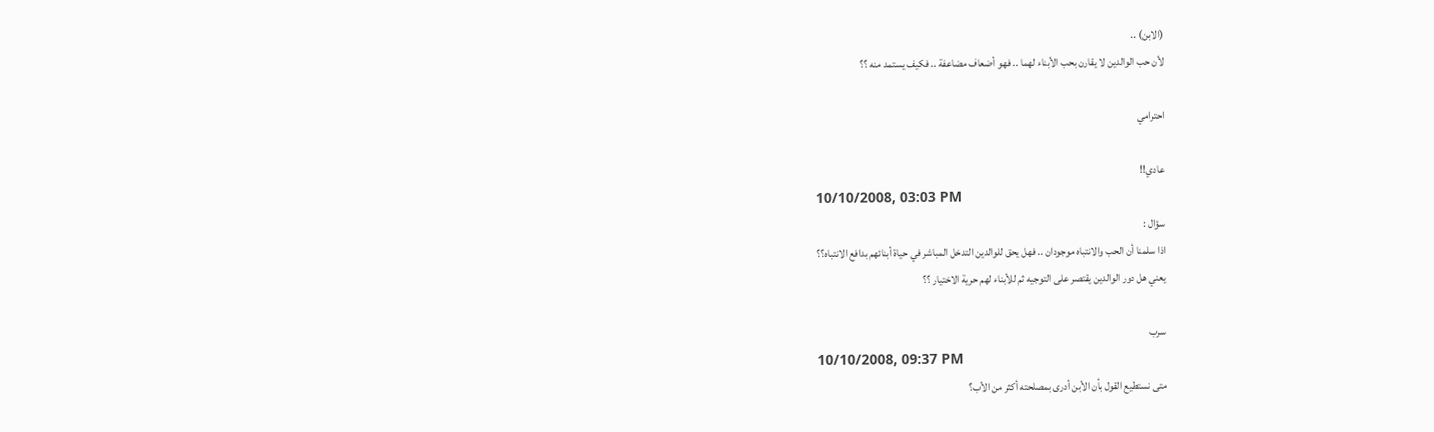(الابن) ..
لأن حب الوالدين لا يقارن بحب الأبناء لهما .. فهو أضعاف مضاعفة .. فكيف يستمد منه ؟؟

احترامي

عادي!!
10/10/2008, 03:03 PM
سؤال :
اذا سلمنا أن الحب والانتباه موجودان .. فهل يحق للوالدين التدخل المباشر في حياة أبنائهم بدافع الانتباه؟؟
يعني هل دور الوالدين يقتصر على التوجيه ثم للأبناء لهم حرية الاختيار ؟؟

سرب
10/10/2008, 09:37 PM
متى نستطيع القول بأن الأبن أدرى بمصلحته أكثر من الأب؟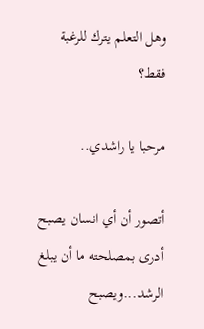وهل التعلم يترك للرغبة فقط؟

مرحبا يا راشدي..

أتصور أن أي انسان يصبح أدرى بمصلحته ما أن يبلغ الرشد...ويصبح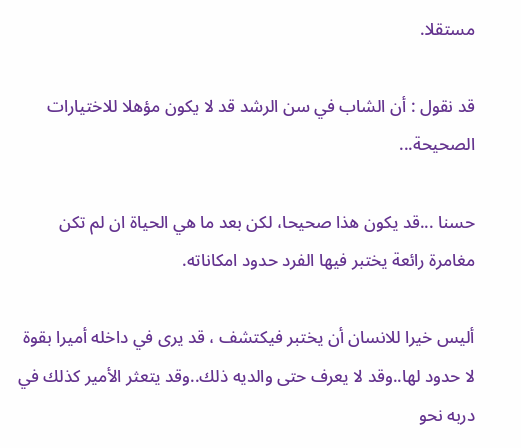مستقلا.

قد نقول : أن الشاب في سن الرشد قد لا يكون مؤهلا للاختيارات الصحيحة...

حسنا ...قد يكون هذا صحيحا، لكن بعد ما هي الحياة ان لم تكن مغامرة رائعة يختبر فيها الفرد حدود امكاناته.

أليس خيرا للانسان أن يختبر فيكتشف ، قد يرى في داخله أميرا بقوة لا حدود لها..وقد لا يعرف حتى والديه ذلك..وقد يتعثر الأمير كذلك في دربه نحو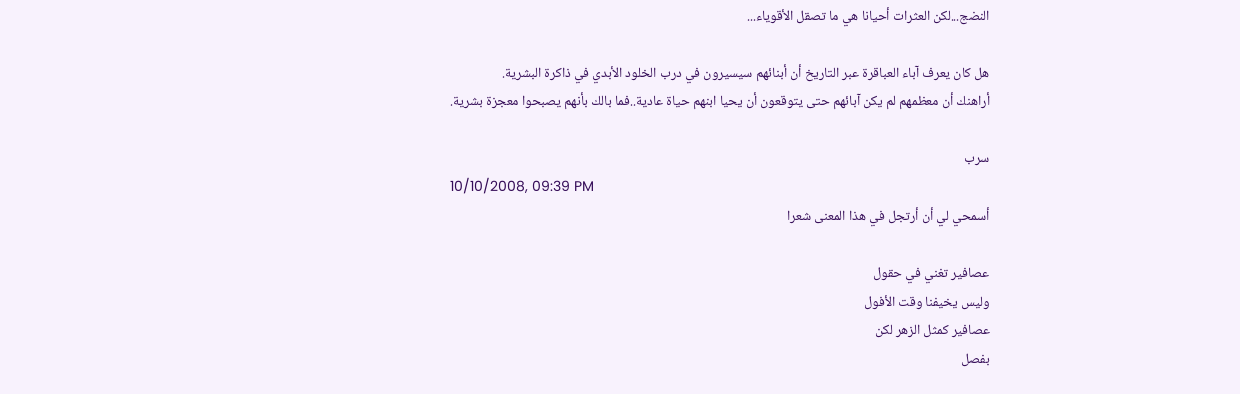النضج...لكن العثرات أحيانا هي ما تصقل الأقوياء...

هل كان يعرف آباء العباقرة عبر التاريخ أن أبنائهم سيسيرون في درب الخلود الأبدي في ذاكرة البشرية.
أراهنك أن معظمهم لم يكن آبائهم حتى يتوقعون أن يحيا ابنهم حياة عادية..فما بالك بأنهم يصبحوا معجزة بشرية.

سرب
10/10/2008, 09:39 PM
أسمحي لي أن أرتجل في هذا المعنى شعرا

عصافير تغني في حقول
وليس يخيفنا وقت الأفول
عصافير كمثل الزهر لكن
بفصل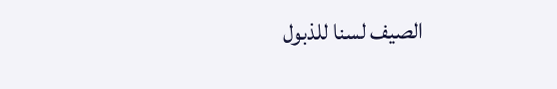الصيف لسنا للذبول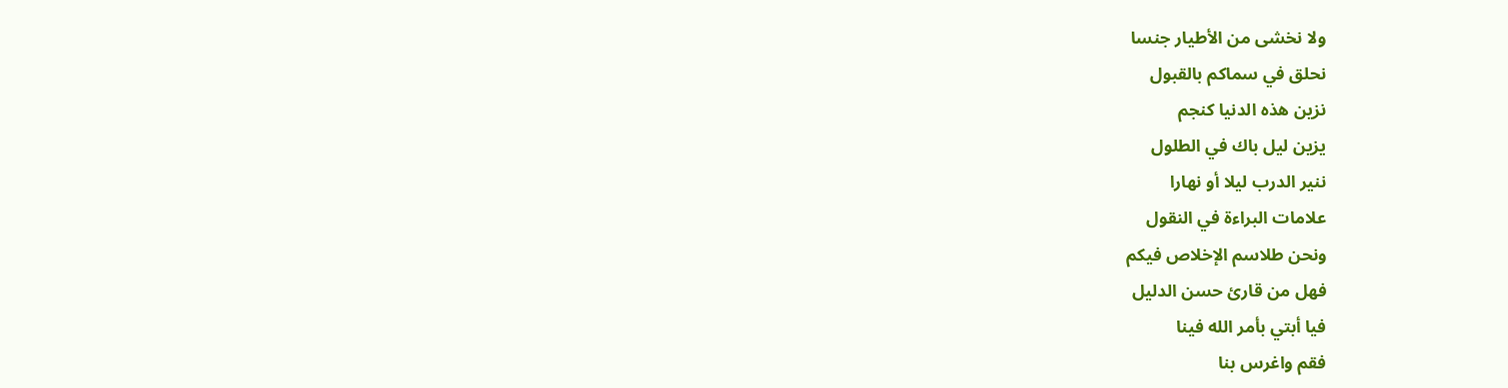ولا نخشى من الأطيار جنسا
نحلق في سماكم بالقبول
نزين هذه الدنيا كنجم
يزين ليل باك في الطلول
ننير الدرب ليلا أو نهارا
علامات البراءة في النقول
ونحن طلاسم الإخلاص فيكم
فهل من قارئ حسن الدليل
فيا أبتي بأمر الله فينا
فقم واغرس بنا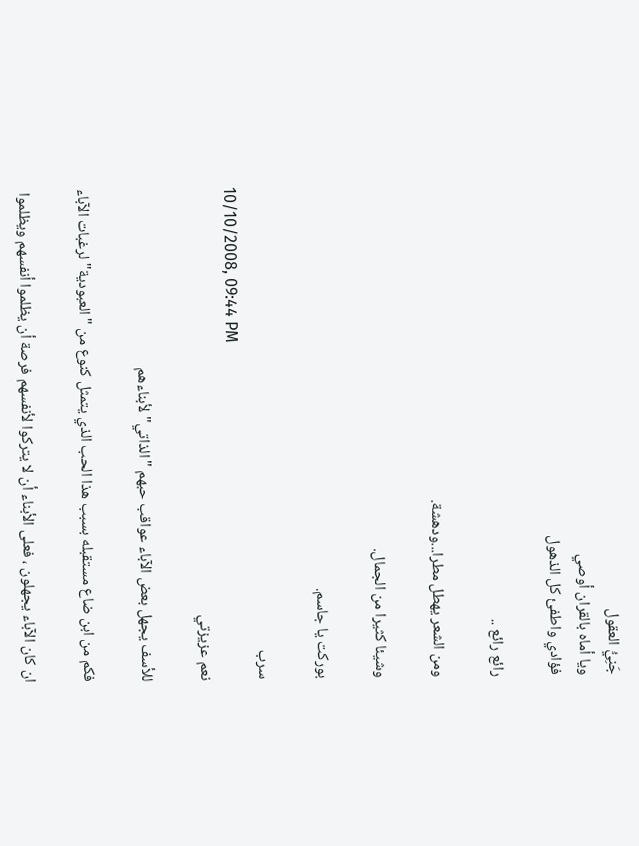جَنِيُّ العقول
ويا أماه بالقران أوصي
فؤادي واطفئ كل الذهول

رائع رائع ..

ومن الشعر يهطل مطرا...ودهشة.

وشيئا كثيرا من الجمال.

بوركت يا جاسم.

سرب
10/10/2008, 09:44 PM
نعم عزيزتي

للأسف يجهل بعض الآباء عواقب حبهم "الذاتي" لأبناءهم

فكم من ابن ضاع مستقبله بسبب هذا الحب الذي يتمثل كنوع من "العبودية" لرغبات الآباء

ان كان الآباء يجهلون ، فعلى الأبناء أن لا يتركوا لأنفسهم فرصة أن يظلموا أنفسهم ويظلموا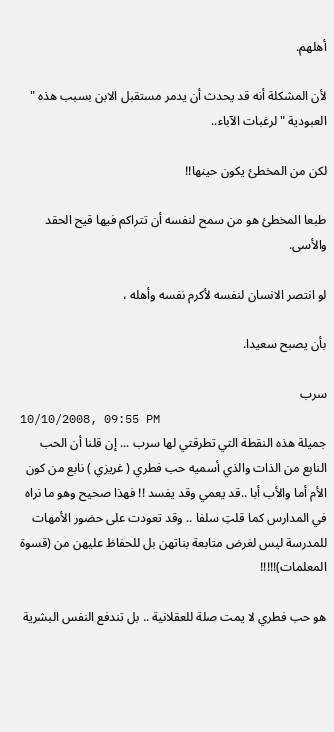أهلهم.

لأن المشكلة أنه قد يحدث أن يدمر مستقبل الابن بسبب هذه " العبودية " لرغبات الآباء..

لكن من المخطئ يكون حينها!!

طبعا المخطئ هو من سمح لنفسه أن تتراكم فيها قيح الحقد والأسى.

لو انتصر الانسان لنفسه لأكرم نفسه وأهله ،

بأن يصبح سعيدا.

سرب
10/10/2008, 09:55 PM
جميلة هذه النقطة التي تطرقتي لها سرب ... إن قلنا أن الحب النابع من الذات والذي أسميه حب فطري ( غريزي ) نابع من كون الأم أما والأب أبا ..قد يعمي وقد يفسد !! فهذا صحيح وهو ما نراه في المدارس كما قلتِ سلفا .. وقد تعودت على حضور الأمهات للمدرسة ليس لغرض متابعة بناتهن بل للحفاظ عليهن من (قسوة المعلمات)!!!!!

هو حب فطري لا يمت صلة للعقلانية .. بل تندفع النفس البشرية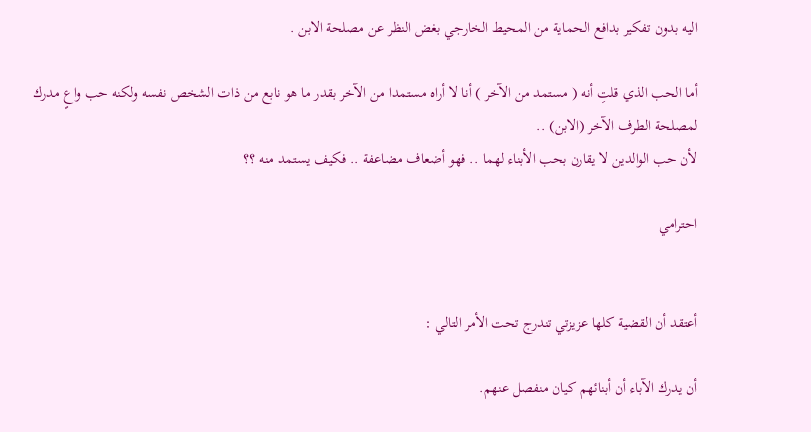اليه بدون تفكير بدافع الحماية من المحيط الخارجي بغض النظر عن مصلحة الابن .

أما الحب الذي قلتِ أنه ( مستمد من الآخر ) أنا لا أراه مستمدا من الآخر بقدر ما هو نابع من ذات الشخص نفسه ولكنه حب واعٍ مدرك لمصلحة الطرف الآخر (الابن) ..
لأن حب الوالدين لا يقارن بحب الأبناء لهما .. فهو أضعاف مضاعفة .. فكيف يستمد منه ؟؟

احترامي


أعتقد أن القضية كلها عزيزتي تندرج تحت الأمر التالي :

أن يدرك الآباء أن أبنائهم كيان منفصل عنهم.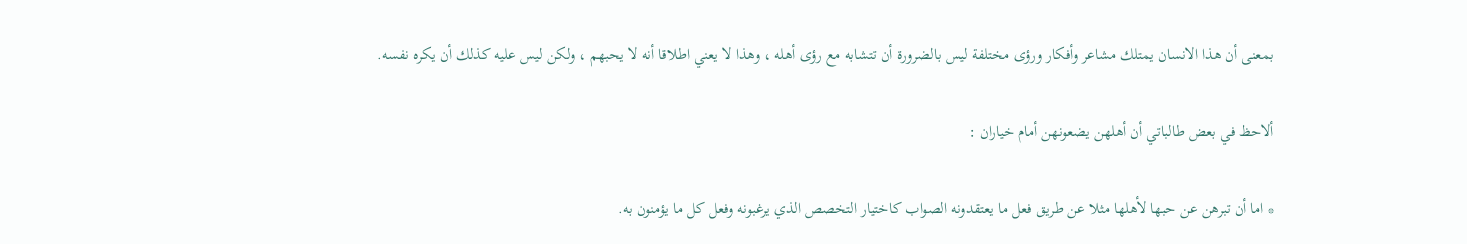بمعنى أن هذا الانسان يمتلك مشاعر وأفكار ورؤى مختلفة ليس بالضرورة أن تتشابه مع رؤى أهله ، وهذا لا يعني اطلاقا أنه لا يحبهم ، ولكن ليس عليه كذلك أن يكره نفسه.

ألاحظ في بعض طالباتي أن أهلهن يضعونهن أمام خياران :

* اما أن تبرهن عن حبها لأهلها مثلا عن طريق فعل ما يعتقدونه الصواب كاختيار التخصص الذي يرغبونه وفعل كل ما يؤمنون به.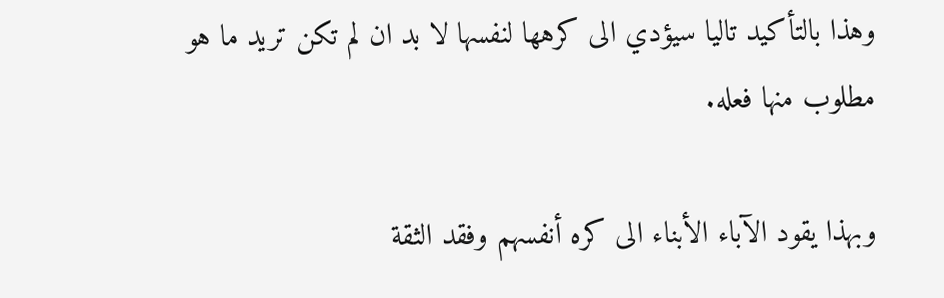وهذا بالتأكيد تاليا سيؤدي الى كرهها لنفسها لا بد ان لم تكن تريد ما هو مطلوب منها فعله.

وبهذا يقود الآباء الأبناء الى كره أنفسهم وفقد الثقة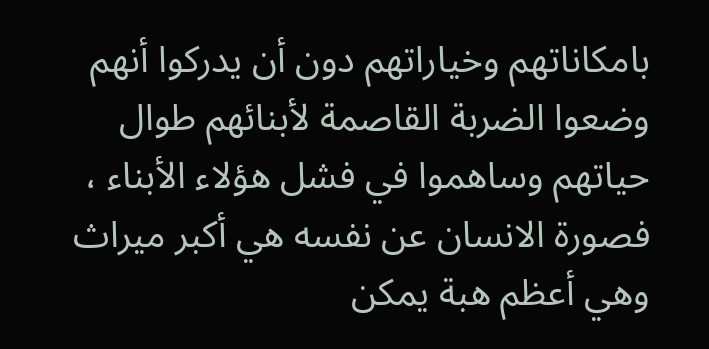بامكاناتهم وخياراتهم دون أن يدركوا أنهم وضعوا الضربة القاصمة لأبنائهم طوال حياتهم وساهموا في فشل هؤلاء الأبناء ، فصورة الانسان عن نفسه هي أكبر ميراث وهي أعظم هبة يمكن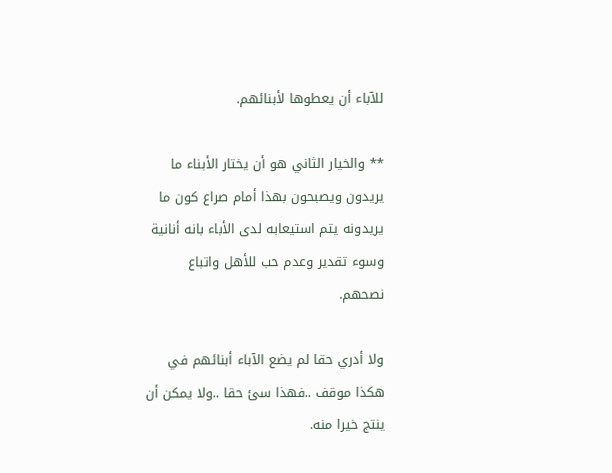للآباء أن يعطوها لأبنائهم.

** والخيار الثاني هو أن يختار الأبناء ما يريدون ويصبحون بهذا أمام صراع كون ما يريدونه يتم استيعابه لدى الأباء بانه أنانية وسوء تقدير وعدم حب للأهل واتباع نصحهم.

ولا أدري حقا لم يضع الآباء أبنائهم في هكذا موقف ..فهذا سئ حقا ..ولا يمكن أن ينتج خيرا منه.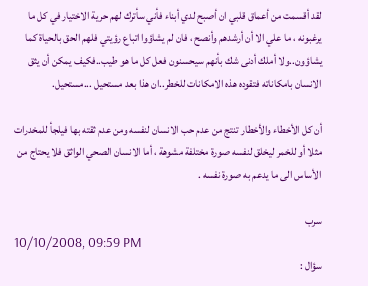لقد أقسمت من أعماق قلبي ان أصبح لدي أبناء فأني سأترك لهم حرية الاختيار في كل ما يرغبونه ، ما علي الا أن أرشدهم وأنصح ، فان لم يشاؤوا اتباع رؤيتي فلهم الحق بالحياة كما يشاؤون..ولا أملك أدنى شك بأنهم سيحسنون فعل كل ما هو طيب..فكيف يمكن أن يثق الانسان بامكاناته فتقوده هذه الامكانات للخطر..ان هذا بعد مستحيل ...مستحيل.

أن كل الأخطاء والأخطار تنتج من عدم حب الانسان لنفسه ومن عدم ثقته بها فيلجأ للمخدرات مثلا أو للخمر ليخلق لنفسه صورة مختلفة مشوهة ، أما الانسان الصحي الواثق فلا يحتاج من الأساس الى ما يدعم به صورة نفسه .

سرب
10/10/2008, 09:59 PM
سؤال :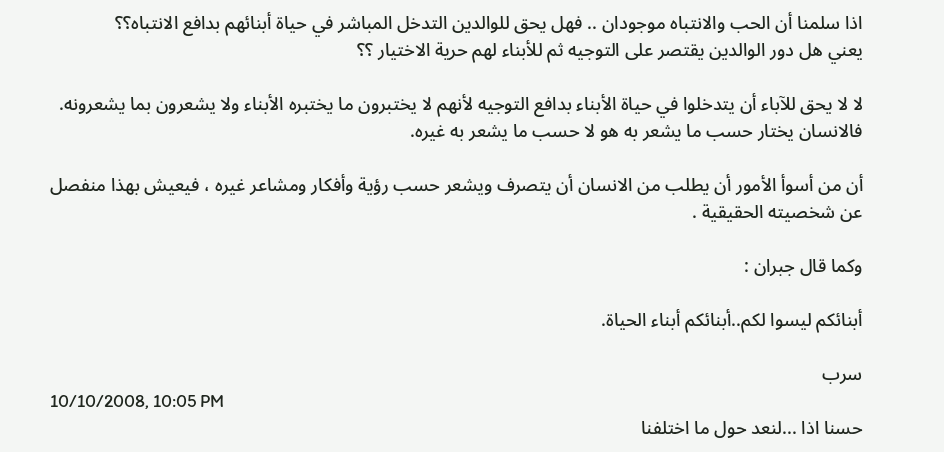اذا سلمنا أن الحب والانتباه موجودان .. فهل يحق للوالدين التدخل المباشر في حياة أبنائهم بدافع الانتباه؟؟
يعني هل دور الوالدين يقتصر على التوجيه ثم للأبناء لهم حرية الاختيار ؟؟

لا لا يحق للآباء أن يتدخلوا في حياة الأبناء بدافع التوجيه لأنهم لا يختبرون ما يختبره الأبناء ولا يشعرون بما يشعرونه.
فالانسان يختار حسب ما يشعر به هو لا حسب ما يشعر به غيره.

أن من أسوأ الأمور أن يطلب من الانسان أن يتصرف ويشعر حسب رؤية وأفكار ومشاعر غيره ، فيعيش بهذا منفصل عن شخصيته الحقيقية .

وكما قال جبران :

أبنائكم ليسوا لكم..أبنائكم أبناء الحياة.

سرب
10/10/2008, 10:05 PM
حسنا اذا ...لنعد حول ما اختلفنا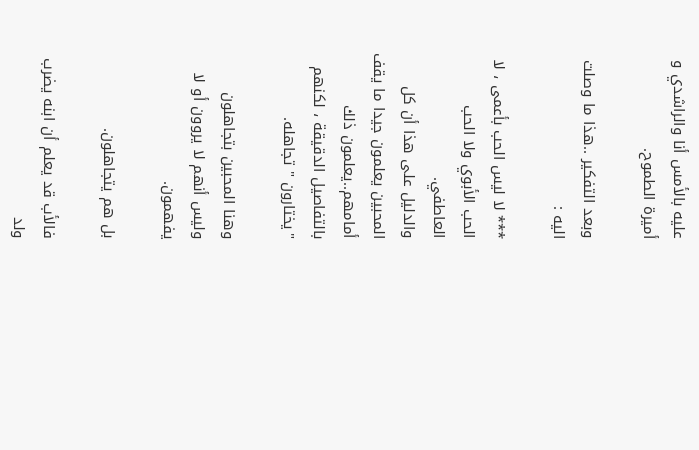عليه بالأمس أنا والراشدي و أميرة الطموح.

وبعد التفكير ..هذا ما وصلت اليه :

*** لا ليس الحب بأعمى ، لا الحب الأبوي ولا الحب العاطفي.
والدليل على هذا أن كل المحبين يعلمون جيدا ما يقف أمامهم..يعلمون ذلك بالتفاصيل الدقيقة ، لكنهم "يختارون " تجاهله.

وهنا المحبين بتجاهلون وليس أنهم لا يروون أو لا يفهمون.

بل هم يتجاهلون.

فالأب قد يعلم أن ابنه يضرب ولد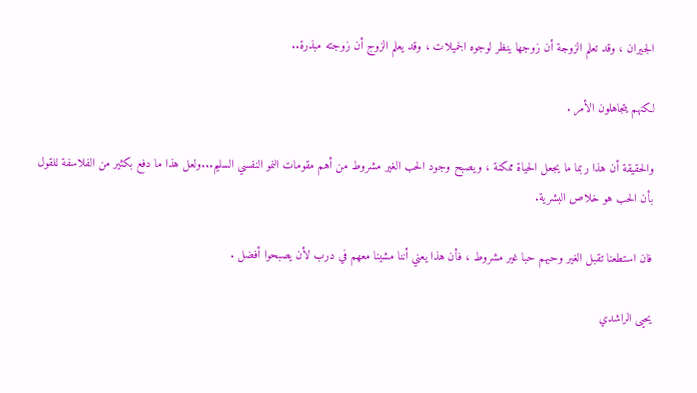الجيران ، وقد تعلم الزوجة أن زوجها ينظر لوجوه الجميلات ، وقد يعلم الزوج أن زوجته مبذرة..

لكنهم يتجاهلون الأمر .

والحقيقة أن هذا ربما ما يجعل الحياة ممكنة ، ويصبح وجود الحب الغير مشروط من أهم مقومات النمو النفسي السليم...ولعل هذا ما دفع بكثير من الفلاسفة للقول بأن الحب هو خلاص البشرية.

فان استطعنا تقبل الغير وحبهم حبا غير مشروط ، فأن هذا يعني أننا مشينا معهم في درب لأن يصبحوا أفضل .

يحيى الراشدي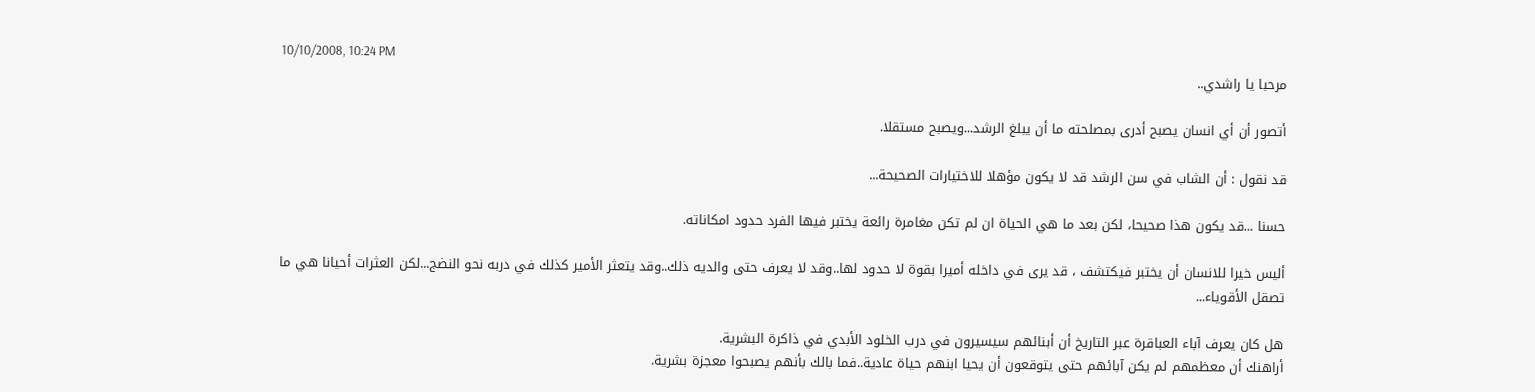10/10/2008, 10:24 PM
مرحبا يا راشدي..

أتصور أن أي انسان يصبح أدرى بمصلحته ما أن يبلغ الرشد...ويصبح مستقلا.

قد نقول : أن الشاب في سن الرشد قد لا يكون مؤهلا للاختيارات الصحيحة...

حسنا ...قد يكون هذا صحيحا، لكن بعد ما هي الحياة ان لم تكن مغامرة رائعة يختبر فيها الفرد حدود امكاناته.

أليس خيرا للانسان أن يختبر فيكتشف ، قد يرى في داخله أميرا بقوة لا حدود لها..وقد لا يعرف حتى والديه ذلك..وقد يتعثر الأمير كذلك في دربه نحو النضج...لكن العثرات أحيانا هي ما تصقل الأقوياء...

هل كان يعرف آباء العباقرة عبر التاريخ أن أبنائهم سيسيرون في درب الخلود الأبدي في ذاكرة البشرية.
أراهنك أن معظمهم لم يكن آبائهم حتى يتوقعون أن يحيا ابنهم حياة عادية..فما بالك بأنهم يصبحوا معجزة بشرية.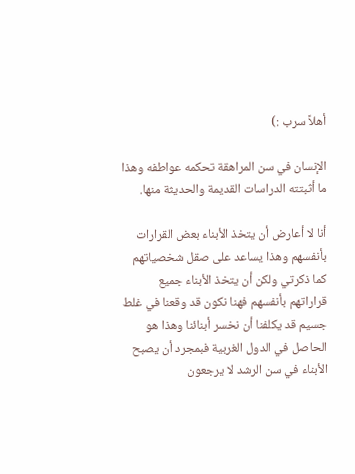أهلاً سرب :)

الإنسان في سن المراهقة تحكمه عواطفه وهذا ما أثبتته الدراسات القديمة والحديثة منها.

أنا لا أعارض أن يتخذ الأبناء بعض القرارات بأنفسهم وهذا يساعد على صقل شخصياتهم كما ذكرتي ولكن أن يتخذ الأبناء جميع قراراتهم بأنفسهم فهنا نكون قد وقعنا في غلط جسيم قد يكلفنا أن نخسر أبنائنا وهذا هو الحاصل في الدول الغربية فبمجرد أن يصبح الأبناء في سن الرشد لا يرجعون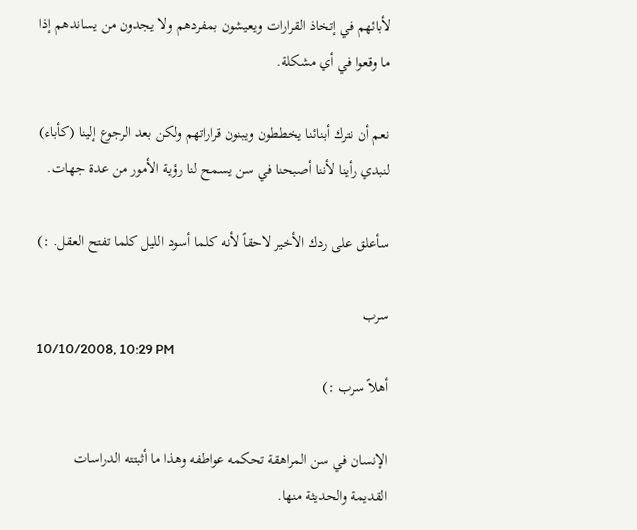لأبائهم في إتخاذ القرارات ويعيشون بمفردهم ولا يجدون من يساندهم إذا ما وقعوا في أي مشكلة.

نعم أن نترك أبنائنا يخططون ويبنون قراراتهم ولكن بعد الرجوع إلينا (كأباء) لنبدي رأينا لأننا أصبحنا في سن يسمح لنا رؤية الأمور من عدة جهات.

سأعلق على ردك الأخير لاحقاً لأنه كلما أسود الليل كلما تفتح العقل. :)

سرب
10/10/2008, 10:29 PM
أهلاً سرب :)

الإنسان في سن المراهقة تحكمه عواطفه وهذا ما أثبتته الدراسات القديمة والحديثة منها.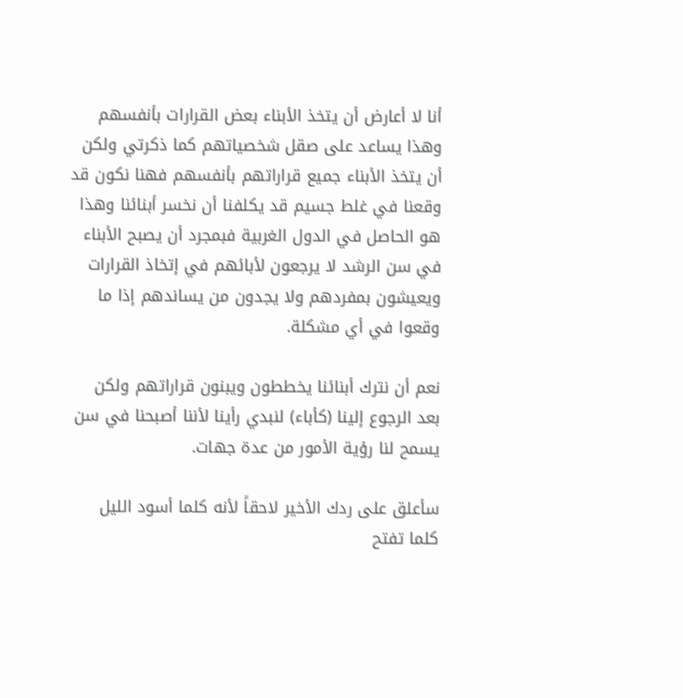أنا لا أعارض أن يتخذ الأبناء بعض القرارات بأنفسهم وهذا يساعد على صقل شخصياتهم كما ذكرتي ولكن أن يتخذ الأبناء جميع قراراتهم بأنفسهم فهنا نكون قد وقعنا في غلط جسيم قد يكلفنا أن نخسر أبنائنا وهذا هو الحاصل في الدول الغربية فبمجرد أن يصبح الأبناء في سن الرشد لا يرجعون لأبائهم في إتخاذ القرارات ويعيشون بمفردهم ولا يجدون من يساندهم إذا ما وقعوا في أي مشكلة.

نعم أن نترك أبنائنا يخططون ويبنون قراراتهم ولكن بعد الرجوع إلينا (كأباء) لنبدي رأينا لأننا أصبحنا في سن يسمح لنا رؤية الأمور من عدة جهات.

سأعلق على ردك الأخير لاحقاً لأنه كلما أسود الليل كلما تفتح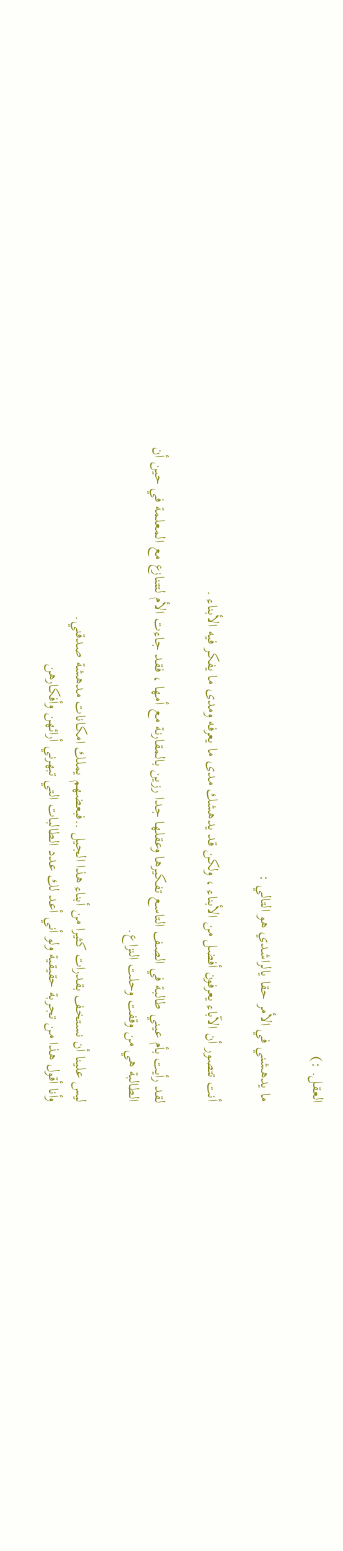العقل. :)

ما يدهشني في الأمر حقا يالراشدي هو التالي :

أنت تتصور أن الآباء يعرفون أفضل من الأبناء ، ولكن قد يدهشك مدى ما يعرفه ومدى ما يفكر فيه الأبناء .

لقد رأيت بأم عيني طالبة في الصف التاسع تفكيرها وعقلها جدا رزين بالمقارنة مع أمها ، فقد جاءت الأم لتتنازع مع المعلمة في حين أن الطالبة هي من وقفت وحلت النزاع.

ليس علينا أن نستخف بقدرات كثيرا من أبناء هذا الجيل ..فبعضهم يملك امكانات مدهشة صدقني.
وأنا أقول هذا من تجربة حقيقية ولو أني أعد لك عدد الطالبات التي تبهرني أرائهن وأفكارهن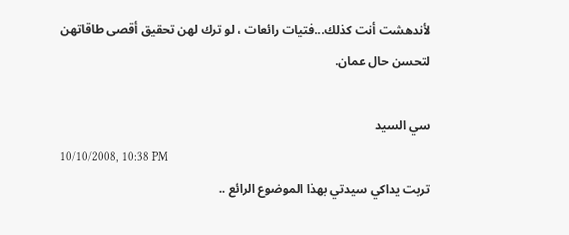لأندهشت أنت كذلك...فتيات رائعات ، لو ترك لهن تحقيق أقصى طاقاتهن لتحسن حال عمان.

سي السيد
10/10/2008, 10:38 PM
تربت يداكي سيدتي بهذا الموضوع الرائع ..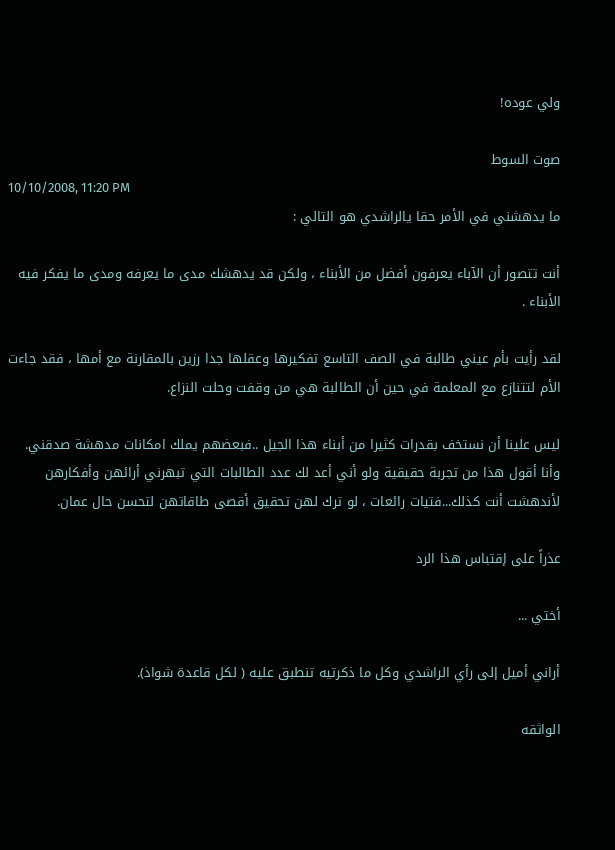ولي عوده!

صوت السوط
10/10/2008, 11:20 PM
ما يدهشني في الأمر حقا يالراشدي هو التالي :

أنت تتصور أن الآباء يعرفون أفضل من الأبناء ، ولكن قد يدهشك مدى ما يعرفه ومدى ما يفكر فيه الأبناء .

لقد رأيت بأم عيني طالبة في الصف التاسع تفكيرها وعقلها جدا رزين بالمقارنة مع أمها ، فقد جاءت الأم لتتنازع مع المعلمة في حين أن الطالبة هي من وقفت وحلت النزاع.

ليس علينا أن نستخف بقدرات كثيرا من أبناء هذا الجيل ..فبعضهم يملك امكانات مدهشة صدقني.
وأنا أقول هذا من تجربة حقيقية ولو أني أعد لك عدد الطالبات التي تبهرني أرائهن وأفكارهن لأندهشت أنت كذلك...فتيات رائعات ، لو ترك لهن تحقيق أقصى طاقاتهن لتحسن حال عمان.

عذراً على إقتباس هذا الرد

أختي ...

أراني أميل إلى رأي الراشدي وكل ما ذكرتيه تنطبق عليه ( لكل قاعدة شواذ).

الواثقه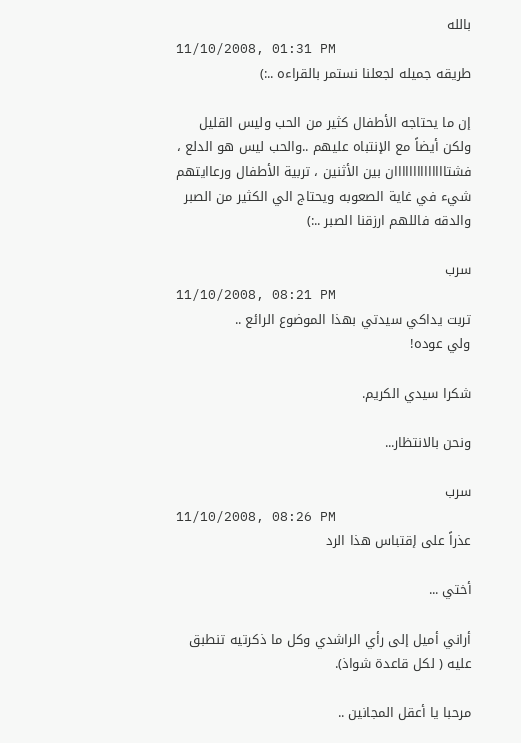بالله
11/10/2008, 01:31 PM
طريقه جميله لجعلنا نستمر بالقراءه ..:)

إن ما يحتاجه الأطفال كثير من الحب وليس القليل ولكن أيضاً مع الإنتباه عليهم ..والحب ليس هو الدلع ، فشتاااااااااااااان بين الأثنين ، تربية الأطفال ورعاايتهم شيء في غاية الصعوبه ويحتاج الي الكثير من الصبر والدقه فاللهم ارزقنا الصبر ..:)

سرب
11/10/2008, 08:21 PM
تربت يداكي سيدتي بهذا الموضوع الرائع ..
ولي عوده!

شكرا سيدي الكريم.

ونحن بالانتظار...

سرب
11/10/2008, 08:26 PM
عذراً على إقتباس هذا الرد

أختي ...

أراني أميل إلى رأي الراشدي وكل ما ذكرتيه تنطبق عليه ( لكل قاعدة شواذ).

مرحبا يا أعقل المجانين ..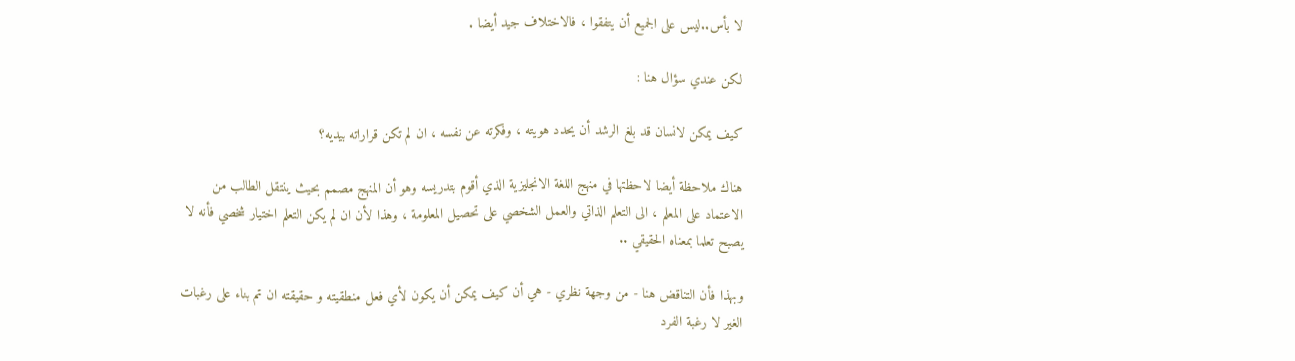لا بأس..ليس على الجميع أن يتفقوا ، فالاختلاف جيد أيضا .

لكن عندي سؤال هنا :

كيف يمكن لانسان قد بلغ الرشد أن يحدد هويته ، وفكرته عن نفسه ، ان لم تكن قراراته بيديه؟

هناك ملاحظة أيضا لاحظتها في منهج اللغة الانجليزية الذي أقوم بتدريسه وهو أن المنهج مصمم بحيث ينتقل الطالب من الاعتماد على المعلم ، الى التعلم الذاتي والعمل الشخصي على تحصيل المعلومة ، وهذا لأن ان لم يكن التعلم اختيار شخصي فأنه لا يصبح تعلما بمعناه الحقيقي ..

وبهذا فأن التناقض هنا - من وجهة نظري - هي أن كيف يمكن أن يكون لأي فعل منطقيته و حقيقته ان تم بناء على رغبات الغير لا رغبة الفرد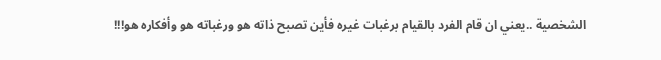الشخصية ..يعني ان قام الفرد بالقيام برغبات غيره فأين تصبح ذاته هو ورغباته هو وأفكاره هو!!!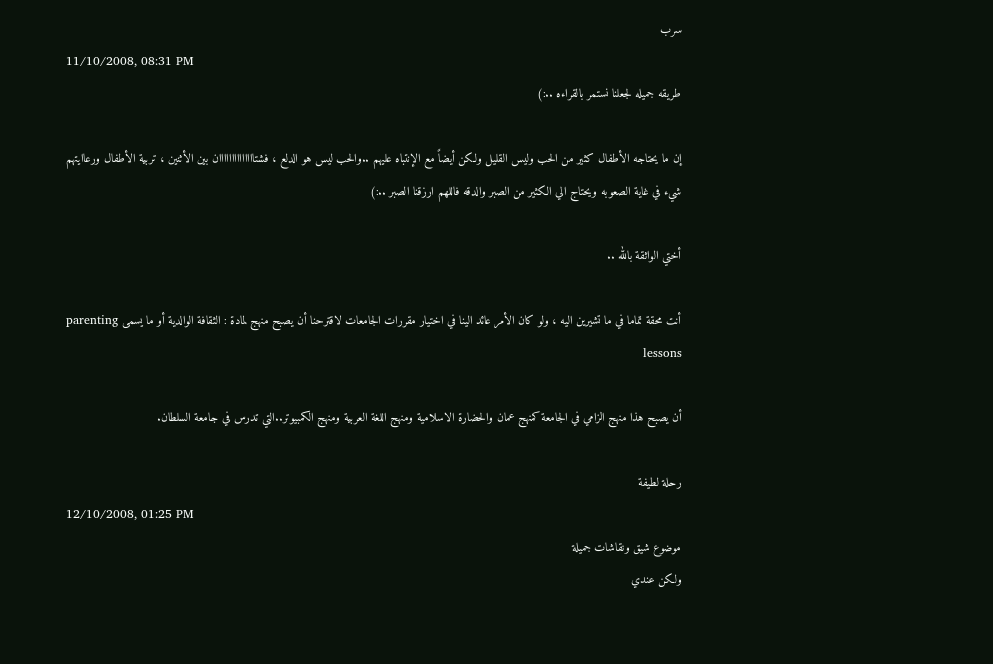سرب
11/10/2008, 08:31 PM
طريقه جميله لجعلنا نستمر بالقراءه ..:)

إن ما يحتاجه الأطفال كثير من الحب وليس القليل ولكن أيضاً مع الإنتباه عليهم ..والحب ليس هو الدلع ، فشتاااااااااااااان بين الأثنين ، تربية الأطفال ورعاايتهم شيء في غاية الصعوبه ويحتاج الي الكثير من الصبر والدقه فاللهم ارزقنا الصبر ..:)

أختي الواثقة بالله ..

أنت محقة تماما في ما تشيرين اليه ، ولو كان الأمر عائد الينا في اختيار مقررات الجامعات لاقترحنا أن يصبح منهج لمادة : الثقافة الوالدية أو ما يسمى parenting lessons

أن يصبح هذا منهج الزامي في الجامعة كمنهج عمان والحضارة الاسلامية ومنهج اللغة العربية ومنهج الكمبيوتر..التي تدرس في جامعة السلطان.

رحلة لطيفة
12/10/2008, 01:25 PM
موضوع شيق ونقاشات جميلة
ولكن عندي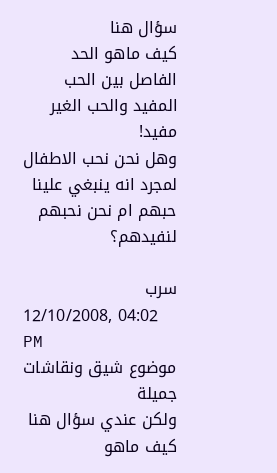سؤال هنا
كيف ماهو الحد الفاصل بين الحب المفيد والحب الغير مفيد!
وهل نحن نحب الاطفال لمجرد انه ينبغي علينا حبهم ام نحن نحبهم لنفيدهم؟

سرب
12/10/2008, 04:02 PM
موضوع شيق ونقاشات جميلة
ولكن عندي سؤال هنا
كيف ماهو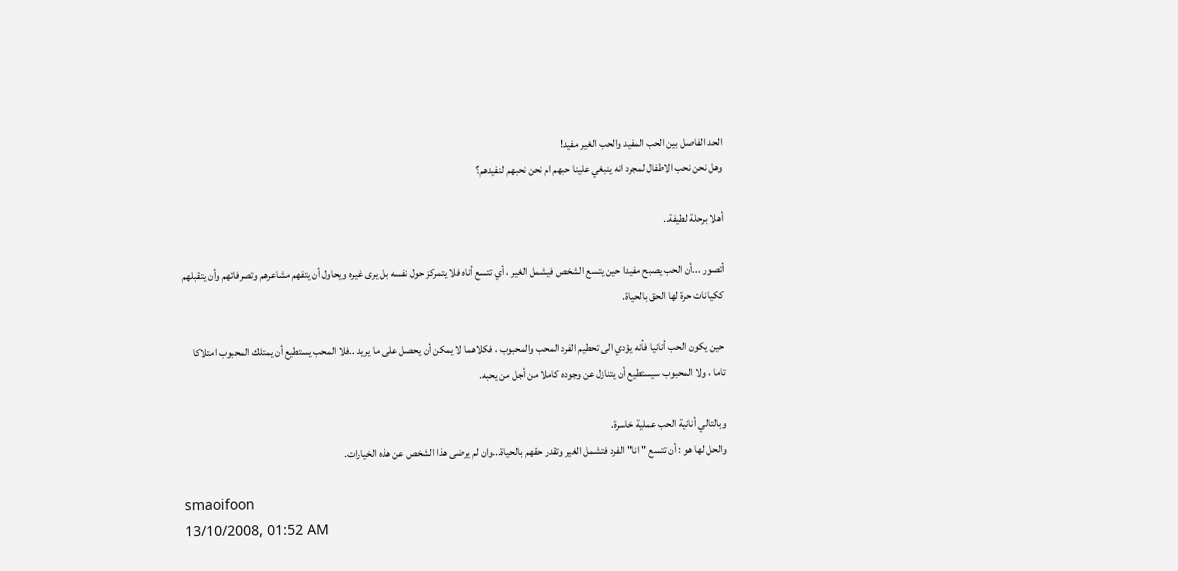الحد الفاصل بين الحب المفيد والحب الغير مفيد!
وهل نحن نحب الاطفال لمجرد انه ينبغي علينا حبهم ام نحن نحبهم لنفيدهم؟

أهلا برحلة لطيفة..

أتصور ...أن الحب يصبح مفيدا حين يتسع الشخص فيشمل الغير ، أي تتسع أناه فلا يتمركز حول نفسه بل يرى غيره ويحاول أن يتفهم مشاعرهم وتصرفاتهم وأن يتقبلهم ككيانات حرة لها الحق بالحياة.

حين يكون الحب أنانيا فأنه يؤدي الى تحطيم الفرد المحب والمحبوب ، فكلاهما لا يمكن أن يحصل على ما يريد ..فلا المحب يستطيع أن يمتلك المحبوب امتلاكا تاما ، ولا المحبوب سيستطيع أن يتنازل عن وجوده كاملا من أجل من يحبه.

وبالتالي أنانية الحب عملية خاسرة.
والحل لها هو : أن تتسع " انا" الفرد فتشمل الغير وتقدر حقهم بالحياة...وان لم يرضى هذا الشخص عن هذه الخيارات.

smaoifoon
13/10/2008, 01:52 AM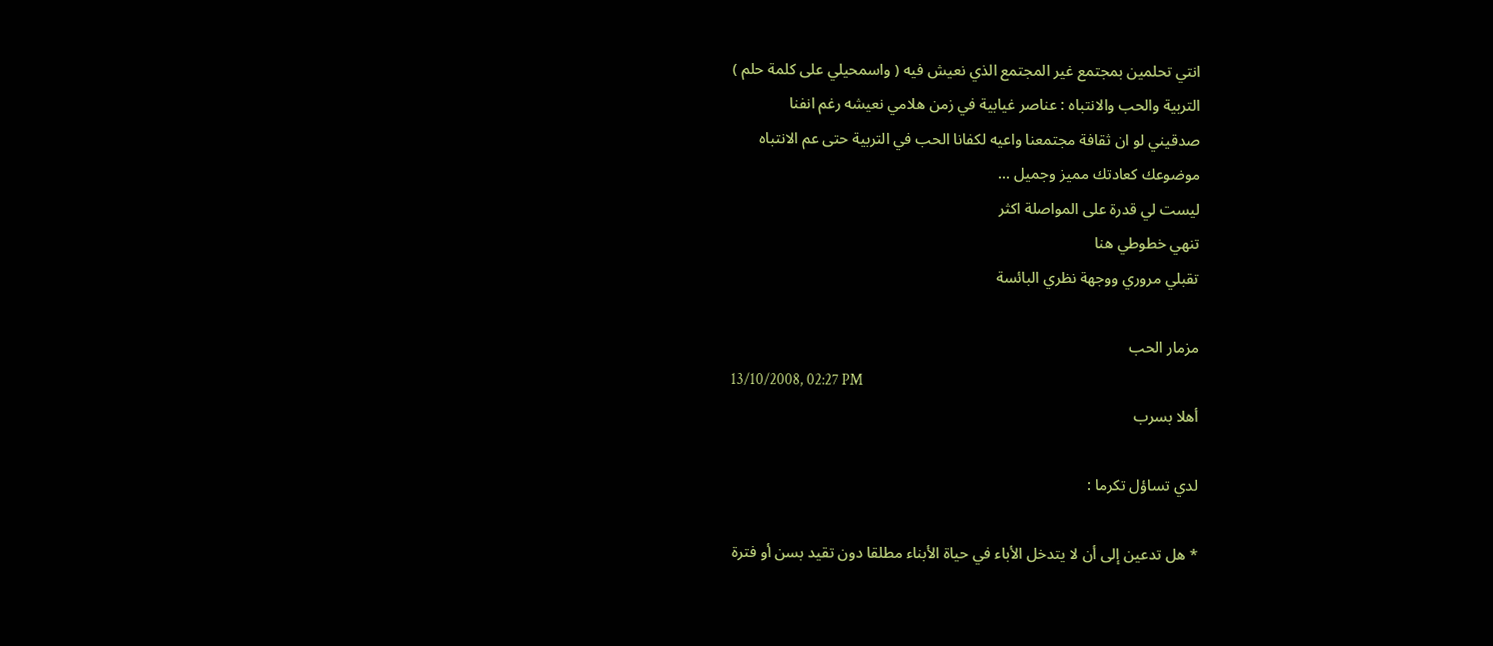انتي تحلمين بمجتمع غير المجتمع الذي نعيش فيه ( واسمحيلي على كلمة حلم )
التربية والحب والانتباه : عناصر غيابية في زمن هلامي نعيشه رغم انفنا
صدقيني لو ان ثقافة مجتمعنا واعيه لكفانا الحب في التربية حتى عم الانتباه
موضوعك كعادتك مميز وجميل ...
ليست لي قدرة على المواصلة اكثر
تنهي خطوطي هنا
تقبلي مروري ووجهة نظري البائسة

مزمار الحب
13/10/2008, 02:27 PM
أهلا بسرب

لدي تساؤل تكرما :

* هل تدعين إلى أن لا يتدخل الأباء في حياة الأبناء مطلقا دون تقيد بسن أو فترة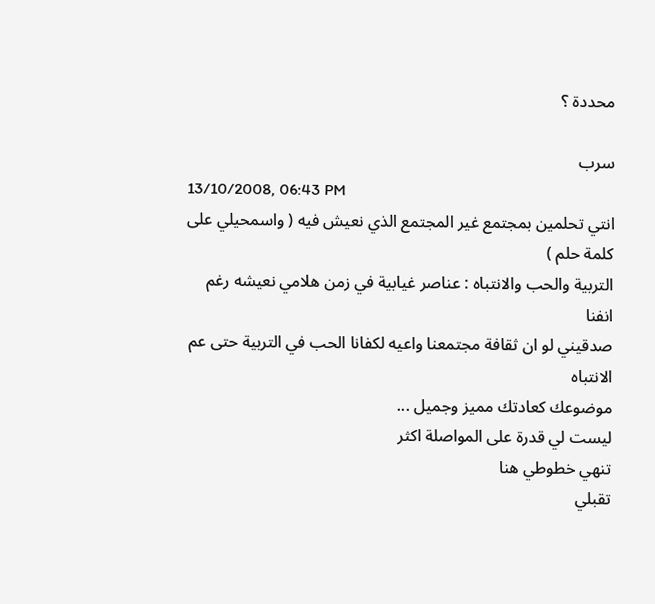محددة ؟

سرب
13/10/2008, 06:43 PM
انتي تحلمين بمجتمع غير المجتمع الذي نعيش فيه ( واسمحيلي على كلمة حلم )
التربية والحب والانتباه : عناصر غيابية في زمن هلامي نعيشه رغم انفنا
صدقيني لو ان ثقافة مجتمعنا واعيه لكفانا الحب في التربية حتى عم الانتباه
موضوعك كعادتك مميز وجميل ...
ليست لي قدرة على المواصلة اكثر
تنهي خطوطي هنا
تقبلي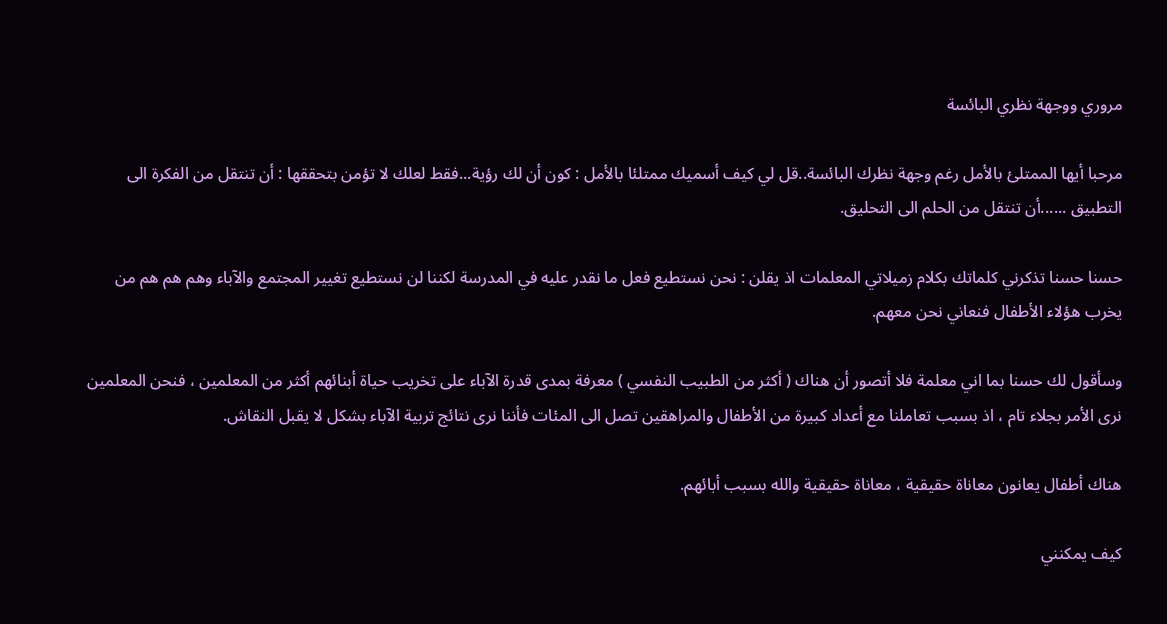مروري ووجهة نظري البائسة

مرحبا أيها الممتلئ بالأمل رغم وجهة نظرك البائسة..قل لي كيف أسميك ممتلئا بالأمل : كون أن لك رؤية...فقط لعلك لا تؤمن بتحققها : أن تنتقل من الفكرة الى التطبيق ......أن تنتقل من الحلم الى التحليق.

حسنا حسنا تذكرني كلماتك بكلام زميلاتي المعلمات اذ يقلن : نحن نستطيع فعل ما نقدر عليه في المدرسة لكننا لن نستطيع تغيير المجتمع والآباء وهم هم هم من يخرب هؤلاء الأطفال فنعاني نحن معهم.

وسأقول لك حسنا بما اني معلمة فلا أتصور أن هناك ( أكثر من الطبيب النفسي ) معرفة بمدى قدرة الآباء على تخريب حياة أبنائهم أكثر من المعلمين ، فنحن المعلمين نرى الأمر بجلاء تام ، اذ بسبب تعاملنا مع أعداد كبيرة من الأطفال والمراهقين تصل الى المئات فأننا نرى نتائج تربية الآباء بشكل لا يقبل النقاش.

هناك أطفال يعانون معاناة حقيقية ، معاناة حقيقية والله بسبب أبائهم.

كيف يمكنني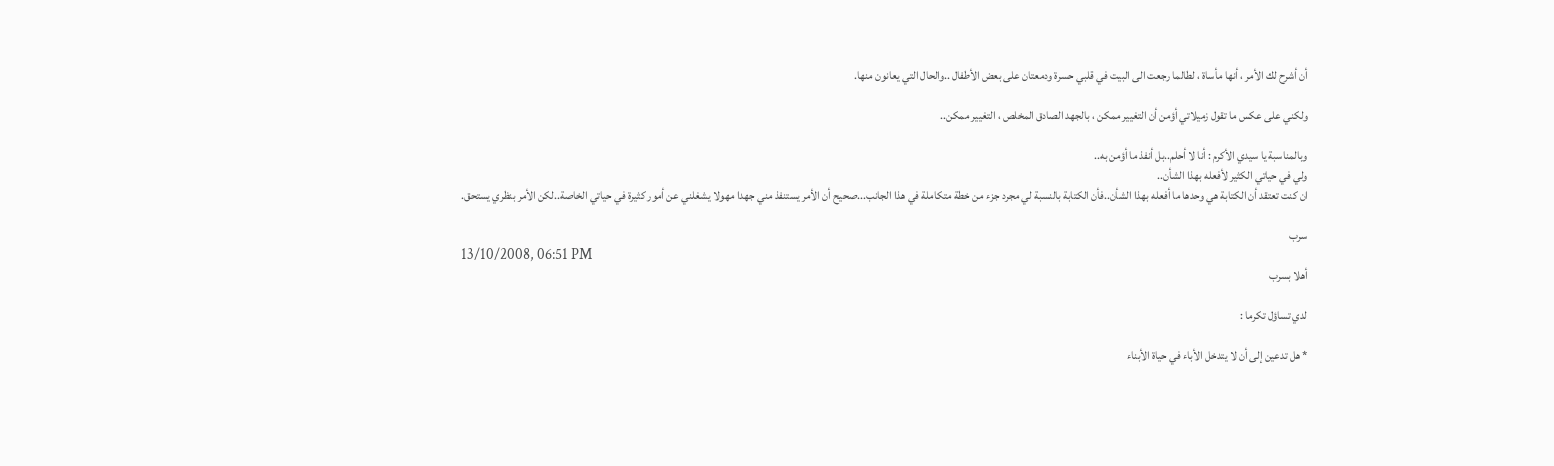أن أشرح لك الأمر ، أنها مأساة ، لطالما رجعت الى البيت في قلبي حسرة ودمعتان على بعض الأطفال ..والحال التي يعانون منها.

ولكني على عكس ما تقول زميلاتي أؤمن أن التغيير ممكن ، بالجهد الصادق المخلص ، التغيير ممكن..

وبالمناسبة يا سيدي الأكرم : أنا لا أحلم..بل أنفذ ما أؤمن به..
ولي في حياتي الكثير لأفعله بهذا الشأن..
ان كنت تعتقد أن الكتابة هي وحدها ما أفعله بهذا الشأن..فأن الكتابة بالنسبة لي مجرد جزء من خطة متكاملة في هذا الجانب...صحيح أن الأمر يستنفذ مني جهدا مهولا يشغلني عن أمور كثيرة في حياتي الخاصة..لكن الأمر بنظري يستحق.

سرب
13/10/2008, 06:51 PM
أهلا بسرب

لدي تساؤل تكرما :

* هل تدعين إلى أن لا يتدخل الأباء في حياة الأبناء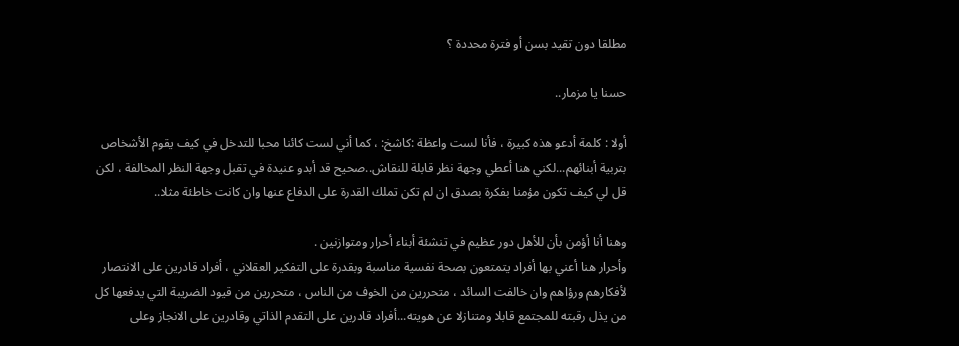مطلقا دون تقيد بسن أو فترة محددة ؟

حسنا يا مزمار..

أولا : كلمة أدعو هذه كبيرة ، فأنا لست واعظة :كاشخ: ، كما أني لست كائنا محبا للتدخل في كيف يقوم الأشخاص بتربية أبنائهم...لكني هنا أعطي وجهة نظر قابلة للنقاش..صحيح قد أبدو عنيدة في تقبل وجهة النظر المخالفة ، لكن قل لي كيف تكون مؤمنا بفكرة بصدق ان لم تكن تملك القدرة على الدفاع عنها وان كانت خاطئة مثلا..

وهنا أنا أؤمن بأن للأهل دور عظيم في تنشئة أبناء أحرار ومتوازنين .
وأحرار هنا أعني بها أفراد يتمتعون بصحة نفسية مناسبة وبقدرة على التفكير العقلاني ، أفراد قادرين على الانتصار لأفكارهم ورؤاهم وان خالفت السائد ، متحررين من الخوف من الناس ، متحررين من قيود الضريبة التي يدفعها كل من يذل رقبته للمجتمع قابلا ومتنازلا عن هويته...أفراد قادرين على التقدم الذاتي وقادرين على الانجاز وعلى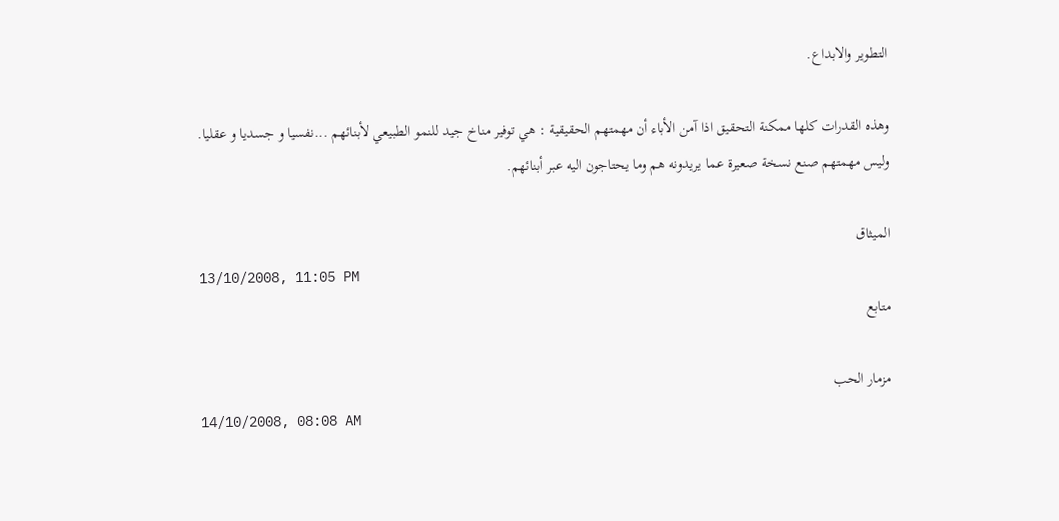التطوير والابداع.

وهذه القدرات كلها ممكنة التحقيق اذا آمن الأباء أن مهمتهم الحقيقية : هي توفير مناخ جيد للنمو الطبيعي لأبنائهم ...نفسيا و جسديا و عقليا.
وليس مهمتهم صنع نسخة صعيرة عما يريدونه هم وما يحتاجون اليه عبر أبنائهم.

الميثاق
13/10/2008, 11:05 PM
متابع

مزمار الحب
14/10/2008, 08:08 AM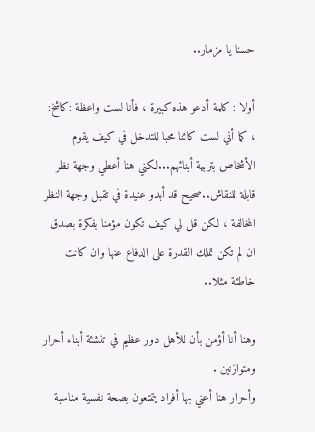حسنا يا مزمار..

أولا : كلمة أدعو هذه كبيرة ، فأنا لست واعظة :كاشخ: ، كما أني لست كائنا محبا للتدخل في كيف يقوم الأشخاص بتربية أبنائهم...لكني هنا أعطي وجهة نظر قابلة للنقاش..صحيح قد أبدو عنيدة في تقبل وجهة النظر المخالفة ، لكن قل لي كيف تكون مؤمنا بفكرة بصدق ان لم تكن تملك القدرة على الدفاع عنها وان كانت خاطئة مثلا..

وهنا أنا أؤمن بأن للأهل دور عظيم في تنشئة أبناء أحرار ومتوازنين .
وأحرار هنا أعني بها أفراد يتمتعون بصحة نفسية مناسبة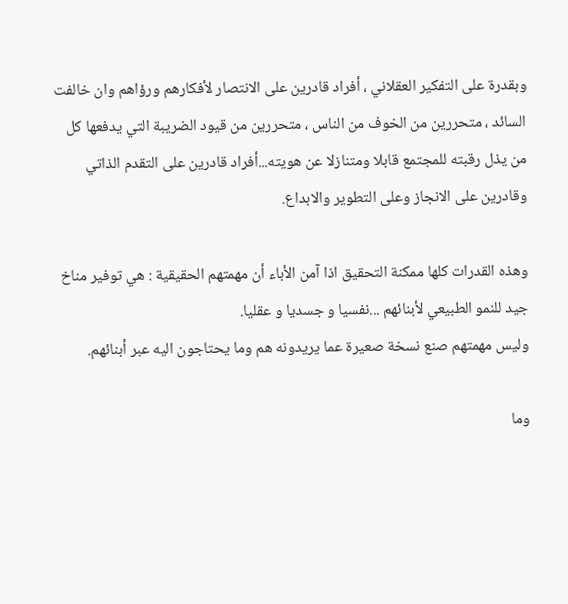وبقدرة على التفكير العقلاني ، أفراد قادرين على الانتصار لأفكارهم ورؤاهم وان خالفت السائد ، متحررين من الخوف من الناس ، متحررين من قيود الضريبة التي يدفعها كل من يذل رقبته للمجتمع قابلا ومتنازلا عن هويته...أفراد قادرين على التقدم الذاتي وقادرين على الانجاز وعلى التطوير والابداع.

وهذه القدرات كلها ممكنة التحقيق اذا آمن الأباء أن مهمتهم الحقيقية : هي توفير مناخ جيد للنمو الطبيعي لأبنائهم ...نفسيا و جسديا و عقليا.
وليس مهمتهم صنع نسخة صعيرة عما يريدونه هم وما يحتاجون اليه عبر أبنائهم.

وما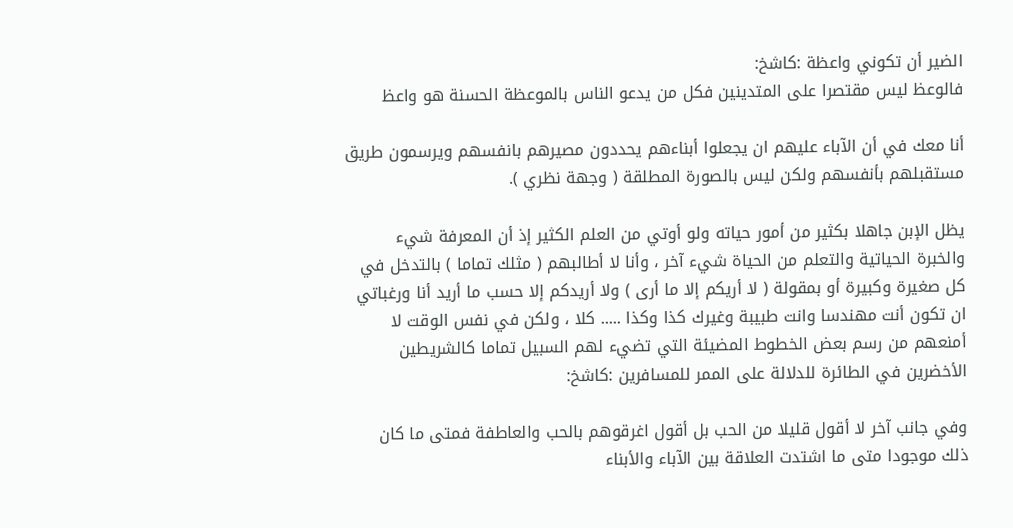الضير أن تكوني واعظة :كاشخ:
فالوعظ ليس مقتصرا على المتدينين فكل من يدعو الناس بالموعظة الحسنة هو واعظ

أنا معك في أن الآباء عليهم ان يجعلوا أبناءهم يحددون مصيرهم بانفسهم ويرسمون طريق مستقبلهم بأنفسهم ولكن ليس بالصورة المطلقة ( وجهة نظري ).

يظل الإبن جاهلا بكثير من أمور حياته ولو أوتي من العلم الكثير إذ أن المعرفة شيء والخبرة الحياتية والتعلم من الحياة شيء آخر ، وأنا لا أطالبهم ( مثلك تماما ) بالتدخل في كل صغيرة وكبيرة أو بمقولة ( لا أريكم إلا ما أرى ) ولا أريدكم إلا حسب ما أريد أنا ورغباتي ان تكون أنت مهندسا وانت طبيبة وغيرك كذا وكذا ..... كلا ، ولكن في نفس الوقت لا أمنعهم من رسم بعض الخطوط المضيئة التي تضيء لهم السبيل تماما كالشريطين الأخضرين في الطائرة للدلالة على الممر للمسافرين :كاشخ:

وفي جانب آخر لا أقول قليلا من الحب بل أقول اغرقوهم بالحب والعاطفة فمتى ما كان ذلك موجودا متى ما اشتدت العلاقة بين الآباء والأبناء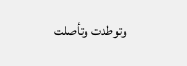وتوطدت وتأصلت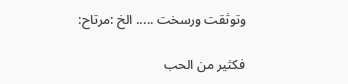وتوثقت ورسخت ..... الخ :مرتاح:

فكثير من الحب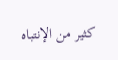كثير من الإنتباه